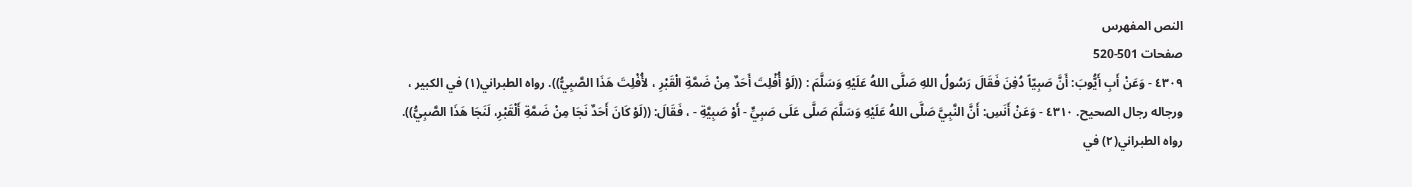النص المفهرس
صفحات 501-520
٤٣٠٩ - وَعَنْ أَبِ أَيُّوبَ: أَنَّ صَبِيّاً دُفِنَ فَقَالَ رَسُولُ اللهِ صَلَّى اللهُ عَلَيْهِ وَسَلَّمَ : ((لَوْ أُفْلِتَ أَحَدٌ مِنْ ضَمَّةِ الْقَبْرِ ، لأُفْلِتَ هَذَا الصَّبِيُّ)). رواه الطبراني(١) في الكبير ، ورجاله رجال الصحيح. ٤٣١٠ - وَعَنْ أَنَسِ: أَنَّ النَّبِيَّ صَلَّى اللهُ عَلَيْهِ وَسَلَّمَ صَلَّى عَلَى صَبِيٍّ - أَوْ صَبِيَّةِ - ، فَقَالَ: ((لَوْ كَانَ أَحَدٌ نَجَا مِنْ ضَمَّةِ أَلْقَبْرِ، لَنَجَا هَذَا الصَّبِيُّ)). رواه الطبراني(٢) في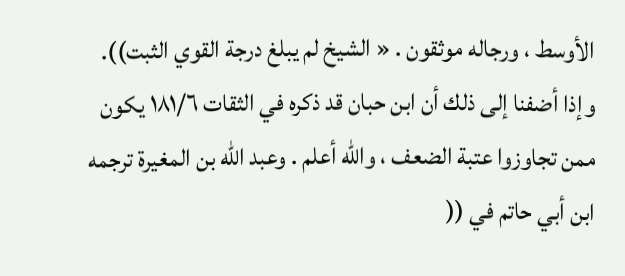الأوسط ، ورجاله موثقون . « الشيخ لم يبلغ درجة القوي الثبت)). وإذا أضفنا إلى ذلك أن ابن حبان قد ذكره في الثقات ١٨١/٦ يكون ممن تجاوزوا عتبة الضعف ، والله أعلم . وعبد الله بن المغيرة ترجمه ابن أبي حاتم في ((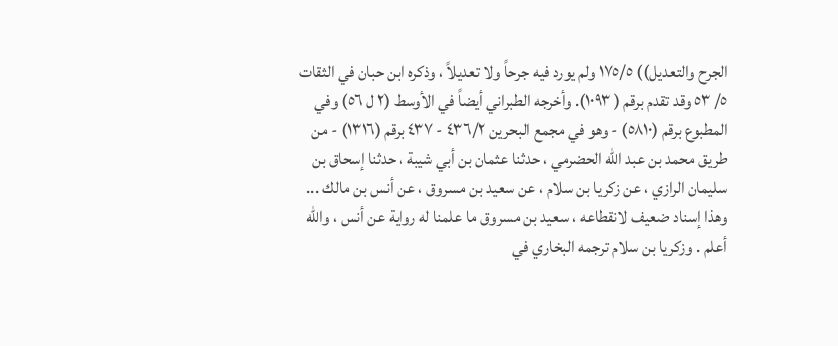الجرح والتعديل)) ١٧٥/٥ ولم يورد فيه جرحاً ولا تعديلاً ، وذكره ابن حبان في الثقات ٥/ ٥٣ وقد تقدم برقم ( ١٠٩٣). وأخرجه الطبراني أيضاً في الأوسط (٢ ل ٥٦) وفي المطبوع برقم (٥٨١٠) - وهو في مجمع البحرين ٤٣٦/٢ - ٤٣٧ برقم (١٣١٦) - من طريق محمد بن عبد الله الحضرمي ، حدثنا عثمان بن أبي شيبة ، حدثنا إسحاق بن سليمان الرازي ، عن زكريا بن سلام ، عن سعيد بن مسروق ، عن أنس بن مالك ... وهذا إسناد ضعيف لانقطاعه ، سعيد بن مسروق ما علمنا له رواية عن أنس ، والله أعلم . وزكريا بن سلام ترجمه البخاري في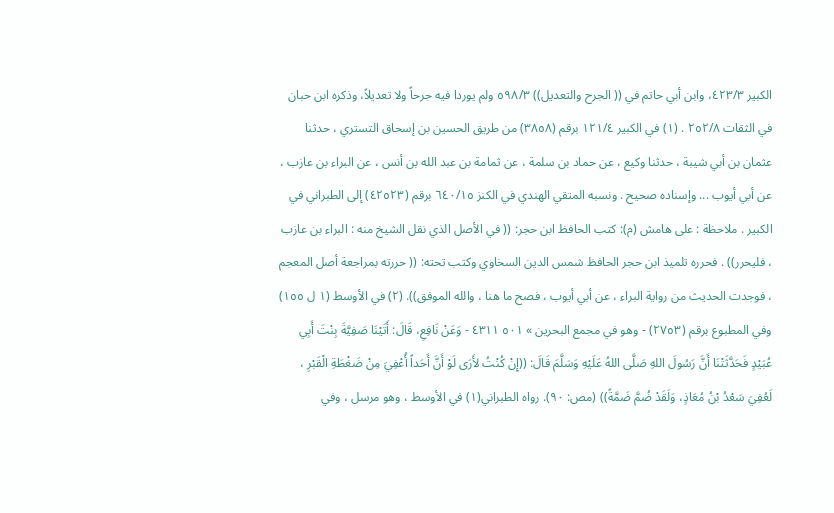الكبير ٤٢٣/٣، وابن أبي حاتم في (( الجرح والتعديل)) ٥٩٨/٣ ولم يوردا فيه جرحاً ولا تعديلاً، وذكره ابن حبان في الثقات ٢٥٢/٨ . (١) في الكبير ١٢١/٤ برقم (٣٨٥٨) من طريق الحسين بن إسحاق التستري ، حدثنا عثمان بن أبي شيبة ، حدثنا وكيع ، عن حماد بن سلمة ، عن ثمامة بن عبد الله بن أنس ، عن البراء بن عازب ، عن أبي أيوب ... وإسناده صحيح . ونسبه المتقي الهندي في الكنز ٦٤٠/١٥ برقم (٤٢٥٢٣) إلى الطبراني في الكبير . ملاحظة : على هامش (م): كتب الحافظ ابن حجر: (( في الأصل الذي نقل الشيخ منه : البراء بن عازب ، فليحرر)) . فحرره تلميذ ابن حجر الحافظ شمس الدين السخاوي وكتب تحته: (( حررته بمراجعة أصل المعجم ، فوجدت الحديث من رواية البراء ، عن أبي أيوب ، فصح ما هنا ، والله الموفق)). (٢) في الأوسط (١ ل ١٥٥) وفي المطبوع برقم (٢٧٥٣) - وهو في مجمع البحرين » ٥٠١ ٤٣١١ - وَعَنْ نَافِعِ، قَالَ: أَتَيْنَا صَفِيَّةَ بِنْتَ أَبِي عُبَيْدٍ فَحَدَّثَتْنَا أَنَّ رَسُولَ اللهِ صَلَّى اللهُ عَلَيْهِ وَسَلَّمَ قَالَ: ((إِنْ كُنْتُ لأَرَى لَوْ أَنَّ أَحَداً أُعْفِيَ مِنْ ضَغْطَةِ الْقَبْرِ ، لَعُفِيَ سَعْدُ بْنُ مُعَاذٍ، وَلَقَدْ ضُمَّ ضَمَّةً)) (مص: ٩٠). رواه الطبراني(١) في الأوسط ، وهو مرسل ، وفي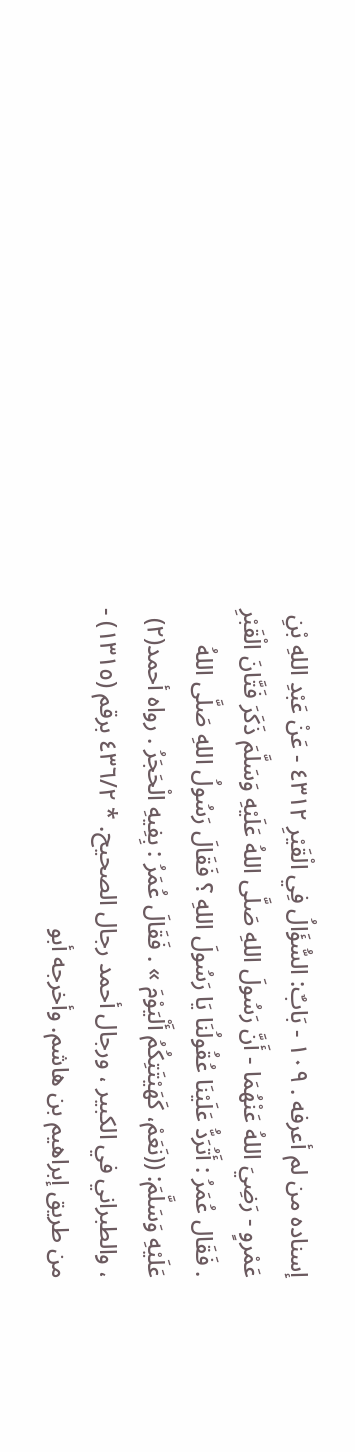إسناده من لم أعرفه . ١٠٩ - بَابٌ: السُّؤَالُ فِي الْقَيْرِ ٤٣١٢ - عَنْ عَبْدِ اللهِ بْنِ عَمْروٍ - رَضِيَ اللهُ عَنْهُمَا - أَنَّ رَسُولَ اللهِ صَلَّى اللهُ عَلَيْهِ وَسَلَّمَ ذَكَرَ فَتَّانَ الْقَبْرِ . فَقَال عُمَرُ : أَتُرَدُّ عَلَيْنَا عُقُولُنَا يَا رَسُولَ اللهِ ؟ فَقَالَ رَسُولُ اللهِ صَلَّى اللهُ عَلَيْهِ وَسَلَّمَ: ((نَعَمْ، كَهَيْتَتِكُمُ أَلْيَوْمَ » . فَقَالَ عُمَرُ : بِفِيهِ الْحَجَرُ . رواه أحمد(٢) ، والطبراني في الكبير ، ورجال أحمد رجال الصحيح. * ٤٣٦/٢ برقم (١٣١٥) - من طريق إبراهيم بن هاشم. وأخرجه أبو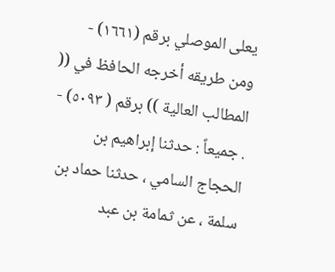يعلى الموصلي برقم (١٦٦١) - ومن طريقه أخرجه الحافظ في (( المطالب العالية )) برقم ( ٥٠٩٣) - . جميعاً : حدثنا إبراهيم بن الحجاج السامي ، حدثنا حماد بن سلمة ، عن ثمامة بن عبد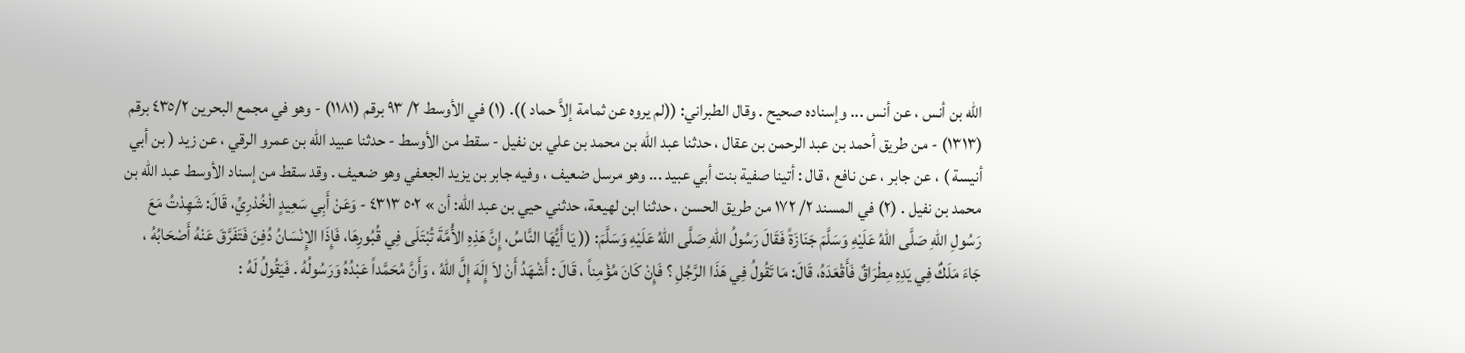الله بن أنس ، عن أنس ... وإسناده صحيح . وقال الطبراني: ((لم يروه عن ثمامة إلاَّ حماد )). (١) في الأوسط ٢/ ٩٣ برقم (١١٨١) - وهو في مجمع البحرين ٤٣٥/٢ برقم (١٣١٣) - من طريق أحمد بن عبد الرحمن بن عقال ، حدثنا عبد الله بن محمد بن علي بن نفيل - سقط من الأوسط - حدثنا عبيد الله بن عمرو الرقي ، عن زيد ( بن أبي أنيسة ) ، عن جابر ، عن نافع ، قال : أتينا صفية بنت أبي عبيد ... وهو مرسل ضعيف ، وفيه جابر بن يزيد الجعفي وهو ضعيف . وقد سقط من إسناد الأوسط عبد الله بن محمد بن نفيل . (٢) في المسند ٢/ ١٧٢ من طريق الحسن ، حدثنا ابن لهيعة، حدثني حيي بن عبد الله: أن » ٥٠٢ ٤٣١٣ - وَعَنْ أَبِي سَعِيدٍ الْخُدْرِيِّ، قَالَ: شَهِدْتُ مَعَ رَسُولِ اللهِ صَلَّى اللهُ عَلَيْهِ وَسَلَّمَ جَنَازَةً فَقَالَ رَسُولُ اللهِ صَلَّى اللهُ عَلَيْهِ وَسَلَّمَ: (( يَا أَيُّهَا النَّاسُ، إِنَّ هَذِهِ الأُمَّةَ تُبْتَلَى فِي قُبُورِهَا، فَإِذَا الإِنْسَانُ دُفِنَ فَتَفَرَّقَ عَنْهُ أَصْحَابُهُ ، جَاءَ مَلَكٌ فِي يَدِهِ مِطْرَاقٌ فَأَقْعَدَهُ، قَالَ: مَا تَقُولُ فِي هَذَا الرَّجُلِ ؟ فَإِنْ كَانَ مُؤْمِناً ، قَالَ : أَشْهَدُ أَنْ لاَ إِلَهَ إِلَّ اللهُ ، وَأَنَّ مُحَمَّداً عَبْدُهُ وَرَسُولُهُ . فَيَقُولُ لَهُ :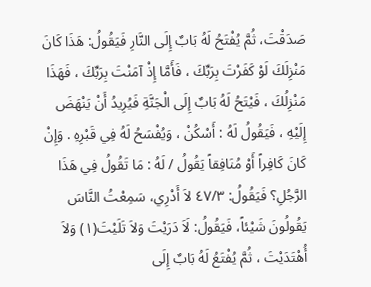صَدَقْتَ، ثُمَّ يُفْتَحُ لَهُ بَابٌ إِلَى النَّارِ فَيَقُولُ: هَذَا كَانَ مَنْزِلَكَ لَوْ كَفَرْتَ بِرَبِّكَ ، فَأَمَّا إِذْ آمَنْتَ بِرَبِّكَ ، فَهَذَا مَنْزِلُكَ ، فَيْتَحُ لَهُ بَابٌ إِلَى الْجَنَّةِ فَيُرِيدُ أَنْ يَنْهَضَ إِلَيْهِ ، فَيَقُولُ لَهُ : أَسْكُنْ ، وَيُفْسَحُ لَهُ فِي قَبْرِهِ . وَإِنْ كَانَ كَافِراً أَوْ مُنَافِقاً يَقُولُ / لَهُ : مَا تَقُولُ فِي هَذَا الرَّجُلِ؟ فَيَقُولُ: ٤٧/٣ لاَ أَدْرِي، سَمِعْتُ النَّاسَ يَقُولُونَ شَيْئاً، فَيَقُولُ: لَاَ دَرَيْتَ وَلاَ تَلَيْتَ(١) وَلاَ أُهْتَدَيْتَ ، ثُمَّ يُفْتَعُ لَهُ بَابٌ إِلَى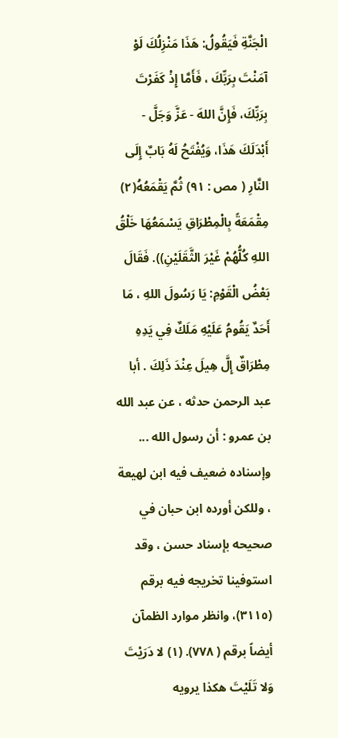الْجَنَّةِ فَيَقُولُ: هَذَا مَنْزِلُكَ لَوْ آمَنْتَ بِرَبِّكَ ، فَأَمَّا إِذْ كَفَرْتَ بِرَبِّكَ، فَإِنَّ اللهَ - عَزَّ وَجَلَّ - أَبْدَلَكَ هَذَا، وَيُفْتَحُ لَهُ بَابٌ إِلَى النَّارِ ( مص : ٩١) ثُمَّ يَقْمَعُهُ(٢) مِقْمَعَةً بِالْمِطْرَاقِ يَسْمَعُهَا خَلْقُ اللهِ كُلُّهُمْ غَيْرَ الثَّقَلَيْنِ)). فَقَالَ بَعْضُ الْقَوْمِ: يَا رَسُولَ اللهِ ، مَا أَحَدٌ يَقُومُ عَلَيْهِ مَلَكٌ فِي يَدِهِ مِطْرَاقٌ إِلَّ هِيلَ عِنْدَ ذَلِكَ . أبا عبد الرحمن حدثه ، عن عبد الله بن عمرو : أن رسول الله ... وإسناده ضعيف فيه ابن لهيعة ، وللكن أورده ابن حبان في صحيحه بإسناد حسن ، وقد استوفينا تخريجه فيه برقم (٣١١٥)، وانظر موارد الظمآن أيضاً برقم ( ٧٧٨). (١) لا دَرَيْتَ وَلا تَلَيْتَ هكذا يرويه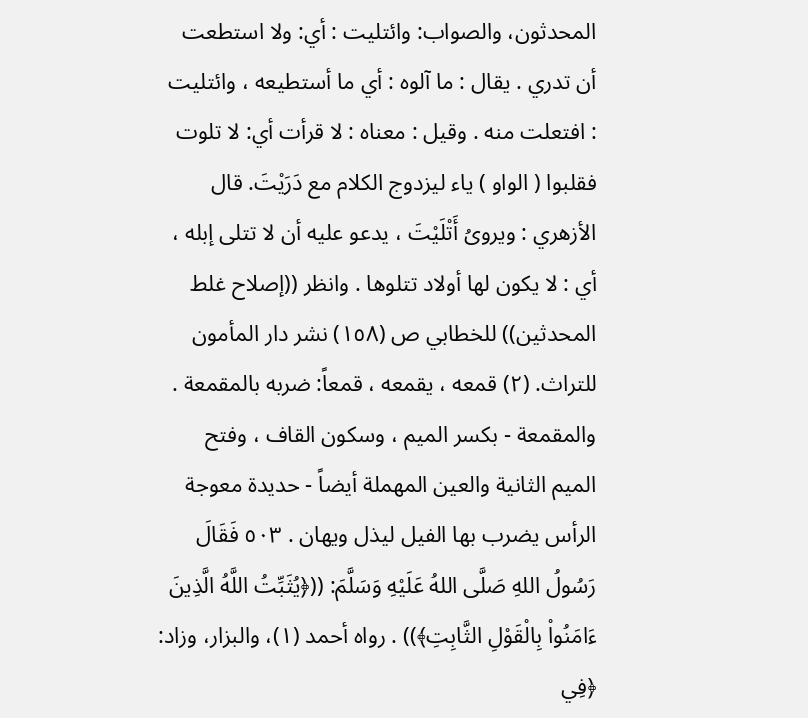المحدثون، والصواب: وائتليت : أي: ولا استطعت أن تدري . يقال : ما آلوه : أي ما أستطيعه ، وائتليت : افتعلت منه . وقيل : معناه : لا قرأت أي: لا تلوت فقلبوا ( الواو ) ياء ليزدوج الكلام مع دَرَيْتَ. قال الأزهري : ويروىُ أَتْلَيْتَ ، يدعو عليه أن لا تتلى إبله ، أي : لا يكون لها أولاد تتلوها . وانظر ((إصلاح غلط المحدثين)) للخطابي ص (١٥٨) نشر دار المأمون للتراث. (٢) قمعه ، يقمعه ، قمعاً: ضربه بالمقمعة . والمقمعة - بكسر الميم ، وسكون القاف ، وفتح الميم الثانية والعين المهملة أيضاً - حديدة معوجة الرأس يضرب بها الفيل ليذل ويهان . ٥٠٣ فَقَالَ رَسُولُ اللهِ صَلَّى اللهُ عَلَيْهِ وَسَلَّمَ: ((﴿يُثَبِّتُ اللَّهُ الَّذِينَ ءَامَنُواْ بِالْقَوْلِ الثَّابِتِ﴾)) . رواه أحمد (١)، والبزار، وزاد: ﴿فِي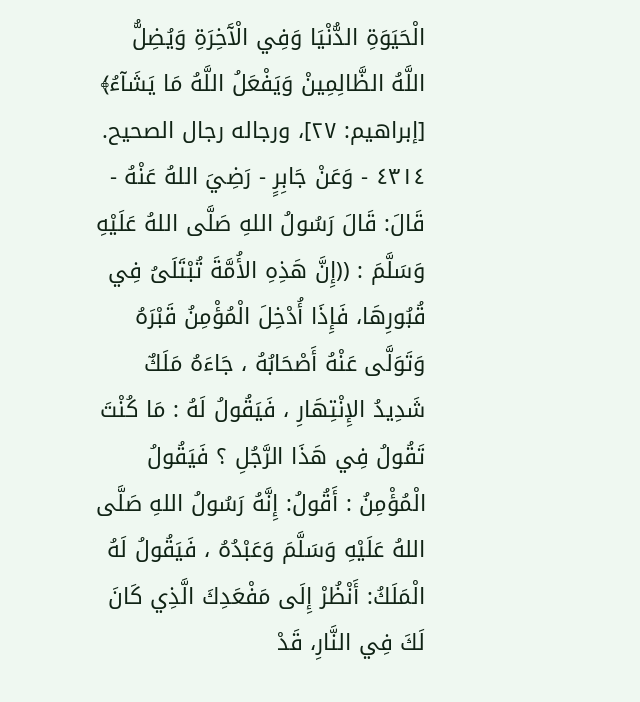الْحَيَوَةِ الدُّنْيَا وَفِي الْآَخِرَةِ وَيُضِلُّ اللَّهُ الظَّالِمِينْ وَيَفْعَلُ اللَّهُ مَا يَشَآءُ﴾ [إبراهيم: ٢٧]، ورجاله رجال الصحيح. ٤٣١٤ - وَعَنْ جَابِرٍ - رَضِيَ اللهُ عَنْهُ - قَالَ: قَالَ رَسُولُ اللهِ صَلَّى اللهُ عَلَيْهِ وَسَلَّمَ : ((إِنَّ هَذِهِ الأُمَّةَ تُبْتَلَىُ فِي قُبُورِهَا، فَإِذَا أُدْخِلَ الْمُؤْمِنُ قَبْرَهُ وَتَوَلَّى عَنْهُ أَصْحَابُهُ ، جَاءَهُ مَلَكٌ شَدِيدُ الإِنْتِهَارِ ، فَيَقُولُ لَهُ : مَا كُنْتَ تَقُولُ فِي هَذَا الرَّجُلِ ؟ فَيَقُولُ الْمُؤْمِنُ : أَقُولُ: إِنَّهُ رَسُولُ اللهِ صَلَّى اللهُ عَلَيْهِ وَسَلَّمَ وَعَبْدُهُ ، فَيَقُولُ لَهُ الْمَلَكُ: أَنْظُرْ إِلَى مَفْعَدِكَ الَّذِي كَانَ لَكَ فِي النَّارِ، قَدْ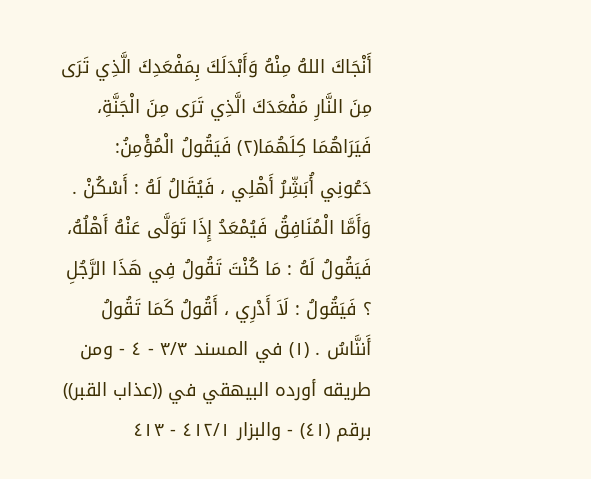أَنْجَاكَ اللهُ مِنْهُ وَأَبْدَلَكَ بِمَفْعَدِكَ الَّذِي تَرَى مِنَ النَّارِ مَفْعَدَكَ الَّذِي تَرَى مِنَ الْجَنَّةِ، فَيَرَاهُمَا كِلَهُمَا(٢) فَيَقُولُ الْمُؤْمِنُ: دَعُونِي أُبَشِّرُ أَهْلِي ، فَيُقَالُ لَهُ : أَسْكُنْ . وَأَمَّا الْمُنَافِقُ فَيُمْعَدُ إِذَا تَوَلَّى عَنْهُ أَهْلُهُ، فَيَقُولُ لَهُ : مَا كُنْتَ تَقُولُ فِي هَذَا الرَّجُلِ ؟ فَيَقُولُ : لَاَ أَدْرِي ، أَقُولُ كَمَا تَقُولُ أَننَّاسُ . (١) في المسند ٣/٣ - ٤ - ومن طريقه أورده البيهقي في ((عذاب القبر)) برقم (٤١) - والبزار ٤١٢/١ - ٤١٣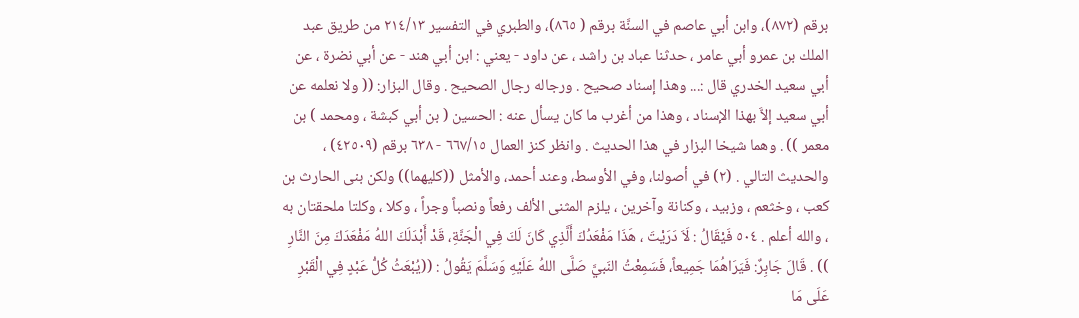برقم (٨٧٢)، وابن أبي عاصم في السنَّة برقم ( ٨٦٥)، والطبري في التفسير ٢١٤/١٣ من طريق عبد الملك بن عمرو أبي عامر ، حدثنا عباد بن راشد ، عن داود - يعني : ابن أبي هند - عن أبي نضرة ، عن أبي سعيد الخدري قال :... وهذا إسناد صحيح . ورجاله رجال الصحيح . وقال البزار: (( ولا نعلمه عن أبي سعيد إلاَّ بهذا الإسناد ، وهذا من أغرب ما كان يسأل عنه : الحسين ( بن أبي كبشة ، ومحمد ) بن معمر )) . وهما شيخا البزار في هذا الحديث . وانظر كنز العمال ٦٦٧/١٥ - ٦٣٨ برقم (٤٢٥٠٩) ، والحديث التالي . (٢) في أصولنا، وفي الأوسط، وعند أحمد، والأمثل ((كليهما)) ولكن بنى الحارث بن كعب ، وخثعم ، وزبيد ، وكنانة وآخرين ، يلزم المثنى الألف رفعاً ونصباً وجراً ، وكلا ، وكلتا ملحقتان به ، والله أعلم . ٥٠٤ فَيْقَالُ : لَاَ دَرَيْتَ ، هَذَا مَفْعَدُكَ أَلَّذِي كَانَ لَكَ فِي الْجَنَّةِ، قَدْ أَبْدَلَكَ اللهُ مَفْعَدَكَ مِنَ النَّارِ )) . قَالَ جَابِرٌ: فَيَرَاهُمَا جَمِيعاً، فَسَمِعْتُ النَبيَّ صَلَّى اللهُ عَلَيْهِ وَسَلَّمَ يَقُولُ : ((يُبْعَثُ كُلُّ عَبْدٍ فِي الْقَبْرِ عَلَى مَا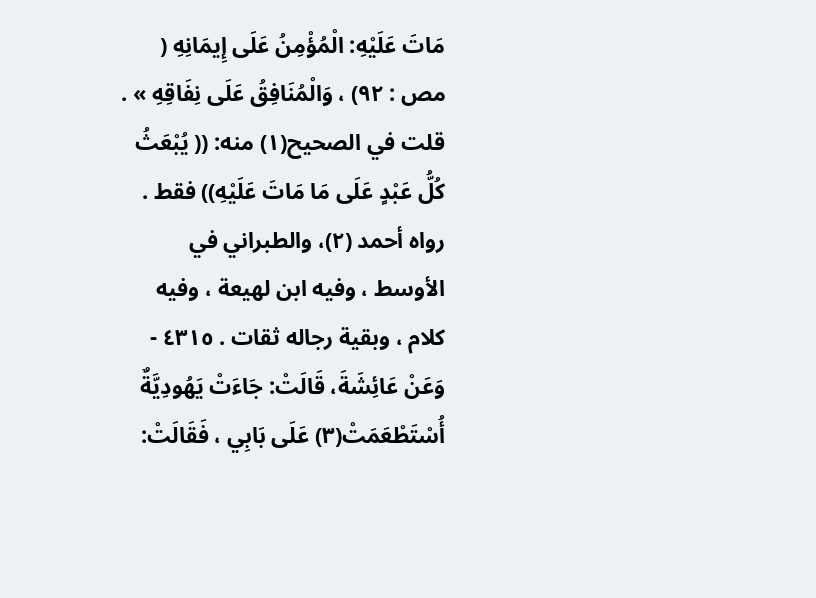مَاتَ عَلَيْهِ: الْمُؤْمِنُ عَلَى إِيمَانِهِ ( مص : ٩٢) ، وَالْمُنَافِقُ عَلَى نِفَاقِهِ » . قلت في الصحيح(١) منه: (( يُبْعَثُ كُلُّ عَبْدٍ عَلَى مَا مَاتَ عَلَيْهِ)) فقط . رواه أحمد (٢)، والطبراني في الأوسط ، وفيه ابن لهيعة ، وفيه كلام ، وبقية رجاله ثقات . ٤٣١٥ - وَعَنْ عَائِشَةَ، قَالَتْ: جَاءَتْ يَهُودِيَّةٌ أُسْتَطْعَمَتْ(٣) عَلَى بَابِي ، فَقَالَتْ: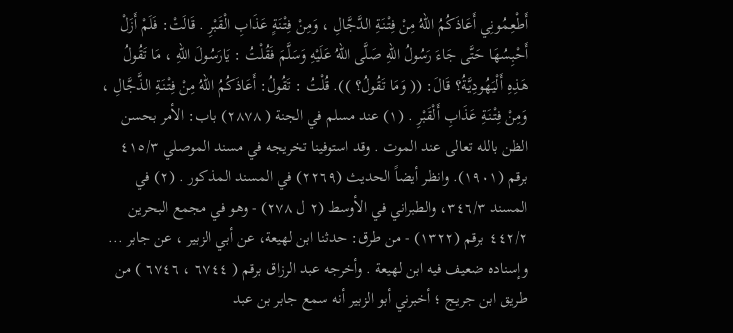أَطْعِمُونِي أَعَاذَكُمُ اللهُ مِنْ فِتْنَةِ الدَّجَّالِ ، وَمِنْ فِتْنَةٍ عَذَابِ الْقَبْرِ . قَالَتْ: فَلَمْ أَزَلْ أَحْبِسُهَا حَتَّى جَاءَ رَسُولُ اللهِ صَلَّى اللهُ عَلَيْهِ وَسَلَّمَ فَقُلْتُ : يَارَسُولَ اللهِ ، مَا تَقُولُ هَذِهِ أَلْيَهُودِيَّةُ؟ قَالَ: (( وَمَا تَقُولُ؟ )). قُلْتُ : تَقُولُ: أَعَاذَكُمُ اللهُ مِنْ فِتْنَةِ الذَّجَّالِ ، وَمِنْ فِتْنَةِ عَذَابِ أَلْقَبْرِ . (١) عند مسلم في الجنة ( ٢٨٧٨) باب: الأمر بحسن الظن بالله تعالى عند الموت . وقد استوفينا تخريجه في مسند الموصلي ٤١٥/٣ برقم (١٩٠١). وانظر أيضاً الحديث (٢٢٦٩) في المسند المذكور . (٢) في المسند ٣٤٦/٣، والطبراني في الأوسط (٢ ل ٢٧٨) - وهو في مجمع البحرين ٤٤٢/٢ برقم (١٣٢٢) - من طرق: حدثنا ابن لهيعة، عن أبي الزبير ، عن جابر ... وإسناده ضعيف فيه ابن لهيعة . وأخرجه عبد الرزاق برقم ( ٦٧٤٤ ، ٦٧٤٦ ) من طريق ابن جريج ؛ أخبرني أبو الزبير أنه سمع جابر بن عبد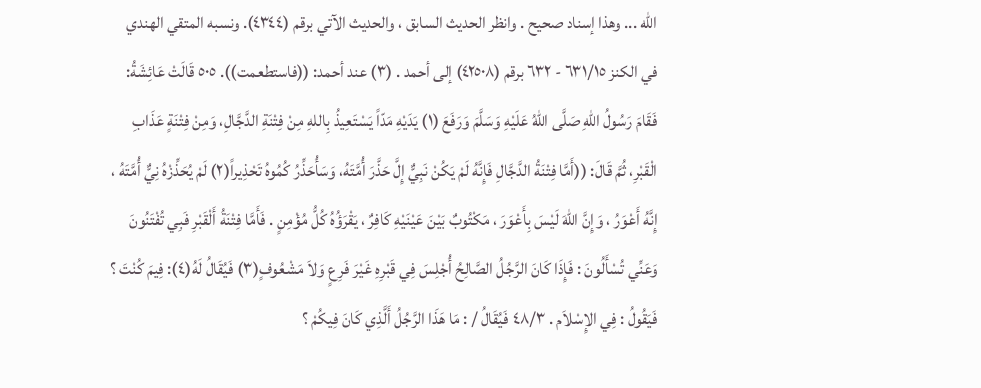الله ... وهذا إسناد صحيح . وانظر الحديث السابق ، والحديث الآتي برقم (٤٣٤٤). ونسبه المتقي الهندي في الكنز ٦٣١/١٥ - ٦٣٢ برقم (٤٢٥٠٨) إلى أحمد . (٣) عند أحمد: ((فاستطعمت)). ٥٠٥ قَالَتْ عَائِشَةُ: فَقَامَ رَسُولُ اللهِ صَلَّى اللهُ عَلَيْهِ وَسَلَّمَ وَرَفَعَ (١) يَدَيْهِ مَدّاً يَسْتَعِيذُ بِاللهِ مِنْ فِتْنَةِ الدَّجَّالِ، وَمِنْ فِتْنَةٍ عَذَابِ الْقَبْرِ، ثُمَّ قَالَ: ((أَمَّا فِتْنَةُ الدَّجَّالِ فَإِنَّهُ لَمْ يَكُنْ نَبِيٌّ إِلَّ حَذَّرَ أُمَّتَهُ، وَسَأُحَذِّرُ كُمُوهُ تَحْذِيراً(٢) لَمْ يُحَذِّزْهُ نِيٌّ أُمَّتَهُ ، إِنَّهُ أَعْوَرُ ، وَإِنَّ اللهَ لَيْسَ بِأَعْوَرَ ، مَكْتُوبٌ بَيْنَ عَيْنَيْهِ كَافِرٌ ، يَقْرَؤُهُ كُلُّ مُؤْمِنٍ . فَأَمَّا فِتْنَةُ أَلْقَبْرِ فَبِي تُفْتَنُونَ وَعَنِّي تُسْأَلُونَ : فَإِذَا كَانَ الرَّجُلُ الصَّالِحُ أُجْلِسَ فِي قَبْرِهِ غَيْرَ فَرِعٍ وَلاَ مَشْعُوفٍ(٣) فَيُقَالُ لَهُ(٤): فِيمَ كُنْتَ ؟ فَيَقُولُ : فِي الإِسْلاَم . ٤٨/٣ فَيُقَالُ / : مَا هَذَا الرَّجُلُ أَلَّذِي كَانَ فِيكُمْ ؟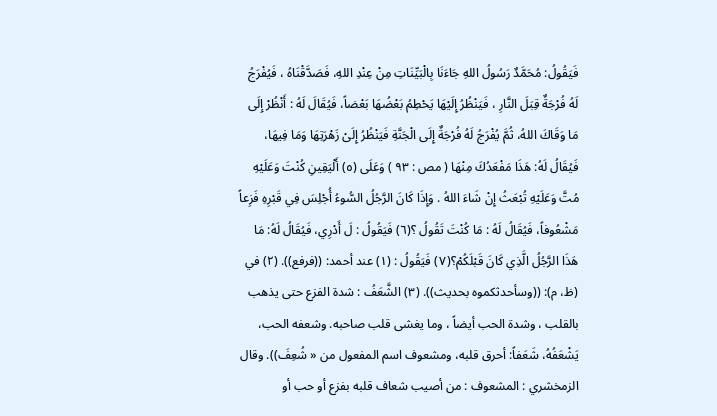فَيَقُولُ: مُحَمَّدٌ رَسُولُ اللهِ جَاءَنَا بِالْبَيِّنَاتِ مِنْ عِنْدِ اللهِ، فَصَدَّقْنَاهُ ، فَيُفْرَجُ لَهُ فُرْجَةٌ قِبَلَ النَّارِ ، فَيَنْظُرُ إِلَيْهَا يَحْطِمُ بَعْضُهَا بَعْضاً، فَيُقَالَ لَهُ : أَنْظُرْ إِلَى مَا وَقَاكَ اللهُ، ثُمَّ يُفْرَجُ لَهُ فُرْجَةٌ إِلَى الْجَنَّةِ فَيَنْظُرُ إِلَىْ زَهْرَتِهَا وَمَا فِيهَا، فَيُقَالُ لَهُ: هَذَا مَفْعَدُكَ مِنْهَا ( مص : ٩٣ ) وَعَلَى (٥) أَلْيَقِينِ كُنْتَ وَعَلَيْهِ مُتَّ وَعَلَيْهِ تُبْعَثُ إِنْ شَاءَ اللهُ . وَإِذَا كَانَ الرَّجُلُ السُّوءُ أُجْلِسَ فِي قَبْرِهِ فَزِعاً مَشْعُوفاً، فَيُقَالُ لَهُ : مَا كُنْتَ تَقُولُ ؟(٦) فَيَقُولُ : لَ أَدْرِي، فَيُقَالُ لَهُ: مَا هَذَا الرَّجُلُ الَّذِي كَانَ قَبْلَكُمْ؟(٧) فَيَقُولُ : (١) عند أحمد: ((فرفع)). (٢) في (ظ، م): ((وسأحدثكموه بحديث)). (٣) الشَّعَفُ : شدة الفزع حتى يذهب بالقلب ، وشدة الحب أيضاً ، وما يغشى قلب صاحبه. وشعفه الحب، يَشْعَفُهُ، شَعَفاً: أحرق قلبه، ومشعوف اسم المفعول من « شُعِفَ)). وقال الزمخشري : المشعوف : من أصيب شعاف قلبه بفزع أو حب أو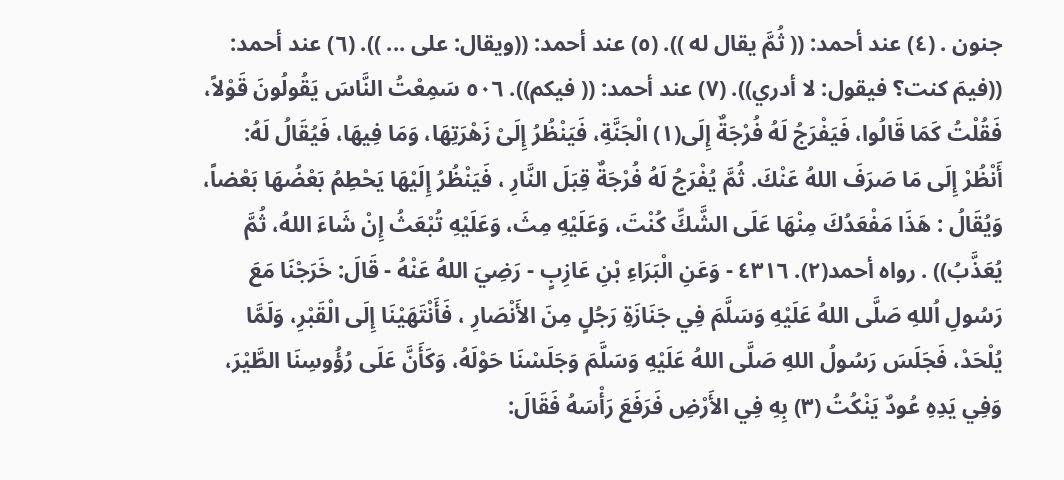جنون . (٤) عند أحمد: (( ثُمَّ يقال له )). (٥) عند أحمد: ((ويقال: على ... )). (٦) عند أحمد: ((فيمَ كنت؟ فيقول: لا أدري)). (٧) عند أحمد: (( فيكم)). ٥٠٦ سَمِعْتُ النَّاسَ يَقُولُونَ قَوْلاً، فَقُلْتُ كَمَا قَالُوا، فَيَفْرَجُ لَهُ فُرْجَةٌ إِلَى(١) الْجَنَّةِ، فَيَنْظُرُ إِلَىْ زَهْرَتِهَا، وَمَا فِيهَا، فَيُقَالُ لَهُ: أَنْظُرْ إِلَى مَا صَرَفَ اللهُ عَنْكَ. ثُمَّ يُفْرَجُ لَهُ فُرْجَةٌ قِبَلَ النَّارِ ، فَيَنْظُرُ إِلَيْهَا يَحْطِمُ بَعْضُهَا بَعْضاً، وَيُقَالُ : هَذَا مَفْعَدُكَ مِنْهَا عَلَى الشَّكِّ كُنْتَ، وَعَلَيْهِ مِثَ، وَعَلَيْهِ تُبْعَثُ إِنْ شَاءَ اللهُ، ثُمَّ يُعَذَّبُ)) . رواه أحمد(٢). ٤٣١٦ - وَعَنِ الْبَرَاءِ بْنِ عَازِبٍ - رَضِيَ اللهُ عَنْهُ - قَالَ: خَرَجْنَا مَعَ رَسُولِ اُللهِ صَلَّى اللهُ عَلَيْهِ وَسَلَّمَ فِي جَنَازَةِ رَجُلٍ مِنَ الأَنْصَارِ ، فَأَنْتَهَيْنَا إِلَى الْقَبْرِ، وَلَمَّا يُلْحَدْ، فَجَلَسَ رَسُولُ اللهِ صَلَّى اللهُ عَلَيْهِ وَسَلَّمَ وَجَلَسْنَا حَوْلَهُ، وَكَأَنَّ عَلَى رُؤُوسِنَا الطَّيْرَ، وَفِي يَدِهِ عُودٌ يَنْكُتُ (٣) بِهِ فِي الأَرْضِ فَرَفَعَ رَأْسَهُ فَقَالَ: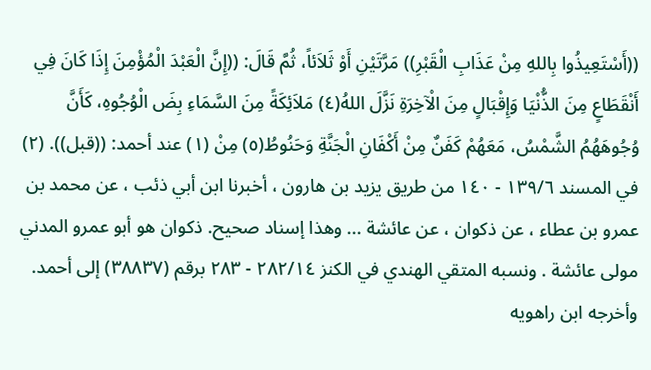((أَسْتَعِيذُوا بِاللهِ مِنْ عَذَابِ الْقَبْرِ)) مَرَّتَيْنِ أَوْ ثَلاَئاً، ثُمَّ قَالَ: ((إِنَّ الْعَبْدَ الْمُؤْمِنَ إِذَا كَانَ فِي أَنْقَطَاعٍ مِنَ الذُّنْيَا وَإِقْبَالٍ مِنَ الْآخِرَةِ نَزَّلَ اللهُ(٤) مَلاَئِكَةً مِنَ السَّمَاءِ بِضَ الْوُجُوهِ، كَأَنَّ وُجُوهَهُمُ الشَّمْسُ، مَعَهُمْ كَفَنٌ مِنْ أَكْفَانِ الْجَنَّةِ وَحَنُوطُ(٥) مِنْ (١) عند أحمد: ((قبل)). (٢) في المسند ١٣٩/٦ - ١٤٠ من طريق يزيد بن هارون ، أخبرنا ابن أبي ذئب ، عن محمد بن عمرو بن عطاء ، عن ذكوان ، عن عائشة ... وهذا إسناد صحيح. ذكوان هو أبو عمرو المدني مولى عائشة . ونسبه المتقي الهندي في الكنز ٢٨٢/١٤ - ٢٨٣ برقم (٣٨٨٣٧) إلى أحمد. وأخرجه ابن راهويه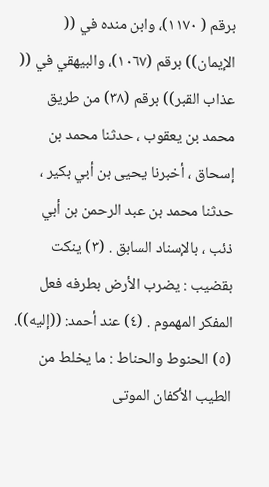برقم ( ١١٧٠)، وابن منده في (( الإيمان)) برقم (١٠٦٧)، والبيهقي في (( عذاب القبر)) برقم (٣٨) من طريق محمد بن يعقوب ، حدثنا محمد بن إسحاق ، أخبرنا يحيى بن أبي بكير ، حدثنا محمد بن عبد الرحمن بن أبي ذئب ، بالإسناد السابق . (٣) ينكت بقضيب : يضرب الأرض بطرفه فعل المفكر المهموم . (٤) عند أحمد: ((إليه)). (٥) الحنوط والحناط : ما يخلط من الطيب الأكفان الموتى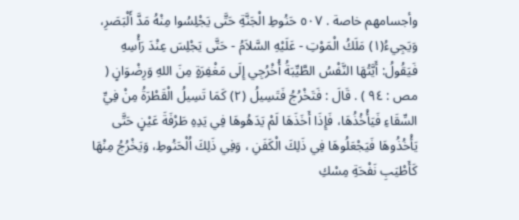وأجسامهم خاصة . ٥٠٧ حَنُوطِ الْجَنَّةِ حَتَّى يَجْلِسُوا مِنْهُ مَدَّ أَلْبَصَرِ، وَيَجِيءُ(١) مَلَكُ الْمَوْتِ - عَلَيْهِ السَّلاَمُ - حَتَّى يَجْلِسَ عِنْدَ رَأْسِهِ فَيَقُولُ: أَيَّتُهَا النَّفْسُ الطَّيِّبَةُ أُخْرُجِي إِلَى مَغْفِرَةٍ مِنَ اللهِ وَرِضْوَانٍ ( مص : ٩٤ ) . قَالَ : فَتَخْرُجُ فَتَسِيلُ (٢) كَمَا تَسِيلُ الْقَطْرَةُ مِنْ فِيِّ السِّقَاءِ فَيَأْخُذُهَا، فَإِذَا أَخَذَهَا لَمْ يَدَهُوهَا فِي يَدِهِ طَرْفَةَ عَيْنٍ حَتَّى يَأْخُذُوهَا فَيَجْعَلُوهَا فِي ذَلِكَ الْكَفَنِ ، وَفِي ذَلِكَ اُلْحَنُوطِ، وَيَخْرُجُ مِنْهَا كَأَطْيَبِ نَفْحَةِ مِسْكِ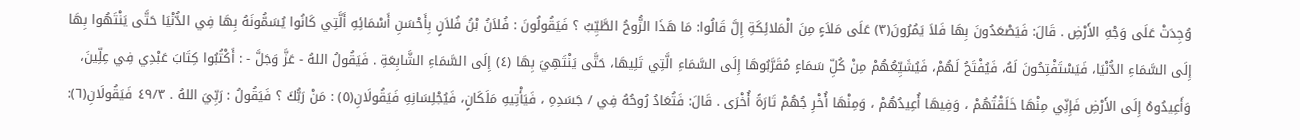وُجِدَتْ عَلَى وَجْهِ الأَرْضِ . قَالَ: فَيَصْعَدُونَ بِهَا فَلاَ يَمُرُونَ(٣) عَلَى مَلاَءٍ مِنَ الْمَلائِكَةِ إِلَّ قَالُوا: مَا هَذَا الزُّوحُ الطَّيِّبُ ؟ فَيَقُولُونَ : فُلاَنُ بْنُ فُلاَنٍ بِأَحْسَنِ أَسْمَائِهِ أَلَّتِي كَانُوا يُسَمُّونَهُ بِهَا فِي الدُّنْيَا حَتَّى يَنْتَهُوا بِهَا إِلَى السَّمَاءِ الدُّنْيَا، فَيَسْتَفْتِحُونَ لَهُ، فَيُفْتَحُ لَهُمْ، فَيُشَيِّعُهُمْ مِنْ كُلِّ سَمَاءٍ مُقَرَّبُوهَا إِلَى السَّمَاءِ الَّتِي تَلِيهَا، حَتَّى يَنْتَهِيَ بِهَا (٤) إِلَى السَّمَاءِ الشَّابِعَةِ . فَيَقُولُ اللهُ - عَزَّ وَجَلَّ - : أَكْتُبُوا كِتَابَ عَبْدِي فِي عِلِّينَ، وَأَعِيدُوهُ إِلَى الأَرْضِ فَإِنِّي مِنْهَا خَلَقْتُهُمْ ، وَفِيهَا أُعِيدُهُمْ ، وَمِنْهَا أُخْرِ جُهُمْ تَارَةً أُخْرَى . قَالَ: فَتُعَادُ رُوحُهُ فِي / جَسَدِهِ ، فَيَأْتِيهِ مَلَكَانٍ، فَيُجْلِسَانِهِ فَيَقُولَانِ(٥) : مَنْ رَبُّكَ ؟ فَيَقُولُ : رَبِّيَ اللهُ . ٤٩/٣ فَيَقُولَانِ(٦):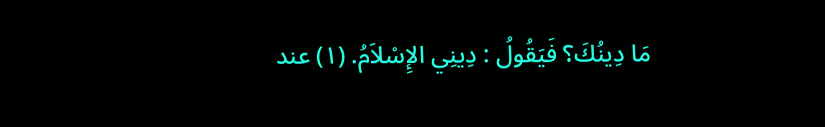مَا دِينُكَ؟ فَيَقُولُ : دِينِي الإِسْلاَمُ. (١) عند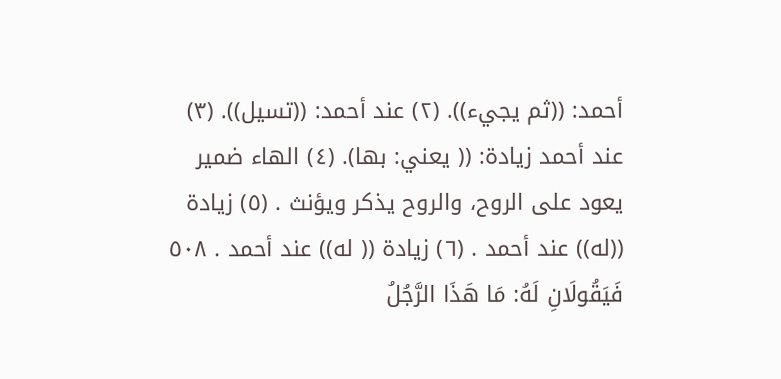أحمد: ((ثم يجيء)). (٢) عند أحمد: ((تسيل)). (٣) عند أحمد زيادة: (( يعني: بها). (٤) الهاء ضمير يعود على الروح، والروح يذكر ويؤنث . (٥) زيادة ((له)) عند أحمد . (٦) زيادة (( له)) عند أحمد . ٥٠٨ فَيَقُولَانِ لَهُ: مَا هَذَا الرَّجُلُ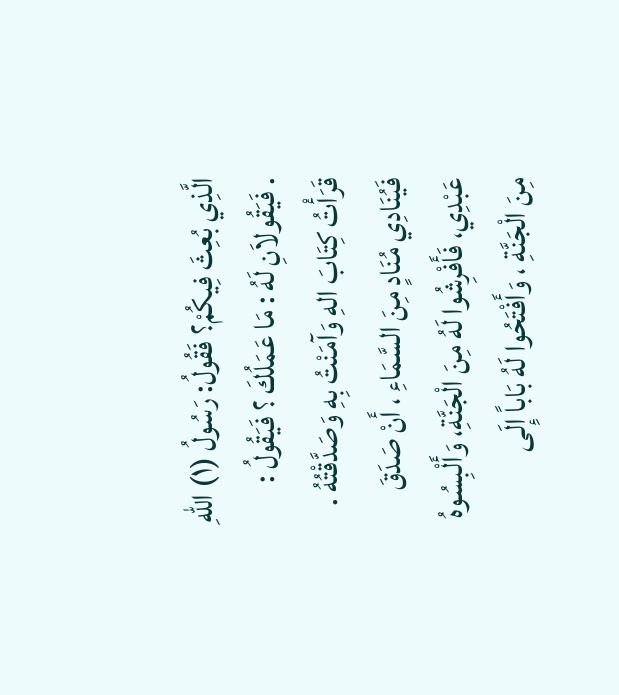الَّذِي بُعِثَ فِيكُمْ؟ فَقُولُ: رَسُولُ (١) اللهِ . فَيَقُولاَنِ لَهُ : مَا عَمَلُكَ ؟ فَيَقُولُ : قَرَأْتُ كِتَابَ الهِ وَآمَنْتُ بِهِ وَصَدَّقْتُهُ . فَيُنَادِي مُنَادٍ مِنَ السَّمَاءِ ، أَنْ صَدَقَ عَبْدِي، فَأَفْرِشُوا لَهُ مِنَ الْجَنَّةِ، وَأَلْبِسُوهُ مِنَ الْجَنَّةِ ، وَأَفْتَحُوا لَهُ بَاباً إِلَى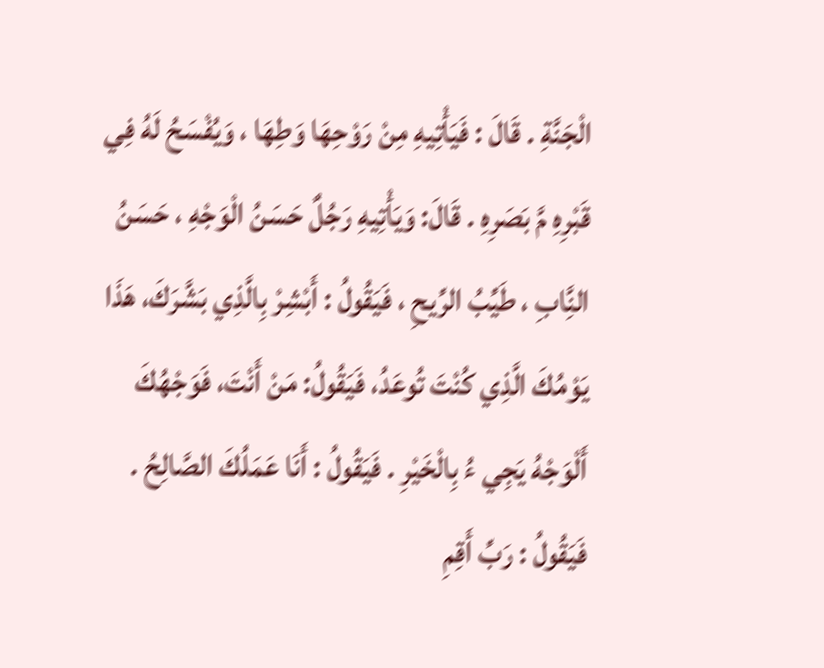الْجَنَّةِ . قَالَ : فَيَأْتِيهِ مِنْ رَوْحِهَا وَطِهَا ، وَيُفْسَحُ لَهُ فِي قَبْرِهِ مَّ بَصَرِهِ . قَالَ: وَيَأْتِيهِ رَجُلٌ حَسَنُ الْوَجْهِ ، حَسَنُ النَِّابِ ، طَيِّبُ الرِّيحِ ، فَيَقُولُ : أَبْشِرْ بِالَّذِي بَشَّرَكَ، هَذَا يَوْمُكَ الَّذِي كُنْتَ تُوعَدُ، فَيَقُولُ: مَنْ أَنْتَ، فَوَجْهُكَ أَلْوَجْهُ يَجِي ءُ بِالْخَيْرِ . فَيَقُولُ : أَنَا عَمَلُكَ الصَّالِحُ . فَيَقُولُ : رَبِّ أَقِمِ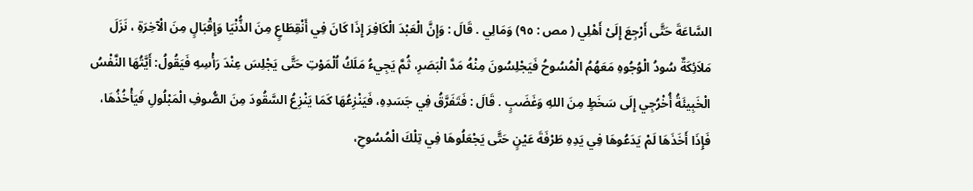السَّاعَةَ حَتَّى أَرْجِعَ إِلَىْ أَهْلِي ( مص : ٩٥) وَمَالِي . قَالَ : وَإِنَّ الْعَبْدَ الْكَافِرَ إِذَا كَانَ فِي أَنْقِطَاعٍ مِنَ الذُّنْيَا وَإِقْبَالٍ مِنَ الْآخِرَةِ ، نَزَلَ مَلاَئِكَةٌ سُودُ الْوُجُوهِ مَعَهُمُ الْمُسُوحُ فَيَجْلِسُونَ مِنْهُ مَدَّ الْبَصَرِ، ثُمَّ يَجِيءُ مَلَكُ اُلْمَوْتِ حَتَّى يَجْلِسَ عِنْدَ رَأْسِهِ فَيَقُولُ: أَيَّتُهَا النَّفْسُ الْخَبِيئَةُ أُخْرُجِي إِلَى سَخَطٍ مِنَ اللهِ وَغَضَبٍ . قَالَ : فَتَفَرَّقُ فِي جَسَدِهِ، فَيَنْزِعُهَا كَمَا يَنْزِعُ السَّقُودَ مِنَ الصُّوفِ الْمَبْلُولِ فَيَأْخُذُهَا، فَإِذَا أَخَذَهَا لَمْ يَدَعُوهَا فِي يَدِهِ طَرْفَةَ عَيْنٍ حَتَّى يَجْعَلُوهَا فِي تِلْكَ الْمُسُوحِ،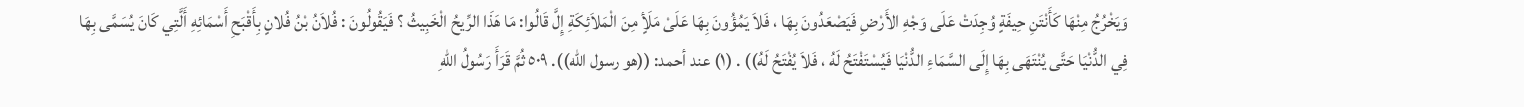وَيَخْرُجُ مِنْهَا كَأَنْتَنِ حِيفَةٍ وُجِدَتْ عَلَى وَجْهِ الأَرْضِ فَيَصْعَدُونَ بِهَا ، فَلاَ يَمُؤُونَ بِهَا عَلَىْ مَلَأٍ مِنَ الْمَلاَئِكَةِ إِلَّ قَالُوا: مَا هَذَا الرِّيحُ الْخَبِيثُ ؟ فَيَقُولُونَ : فُلاَنُ بْنُ فُلانٍ بِأَقْبَحِ أَسْمَائِهِ أَلَّتِي كَانَ يُسَمَّى بِهَا فِي الدُّنْيَا حَتَّى يُنْتَهَى بِهَا إِلَى السَّمَاءِ الدُّنْيَا فَيُسْتَفْتَحُ لَهُ ، فَلاَ يُفْتَحُ لَهُ)) . (١) عند أحمد: ((هو رسول الله)). ٥٠٩ ثُمَّ قَرَأَ رَسُولُ اللهِ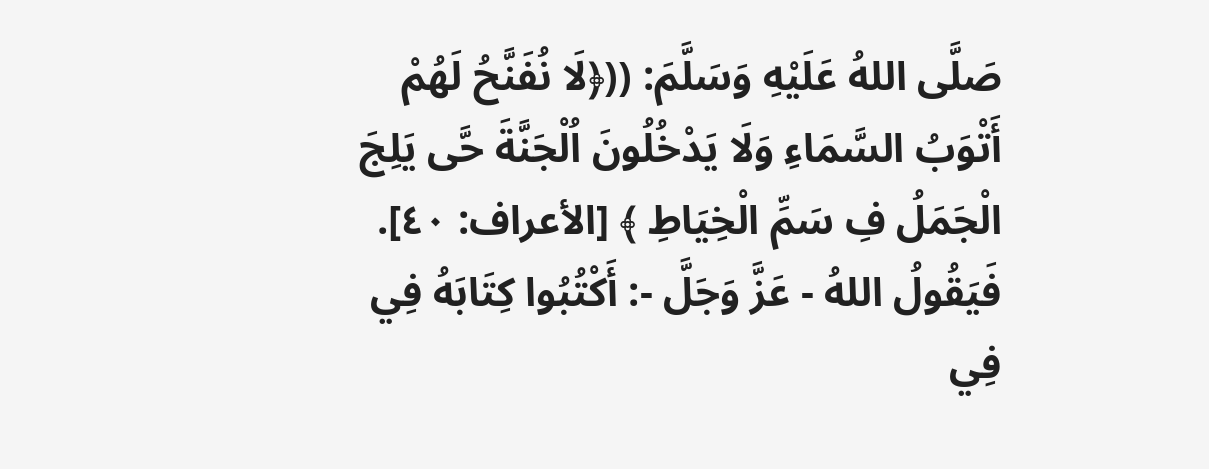صَلَّى اللهُ عَلَيْهِ وَسَلَّمَ: ((﴿لَا نُفَنَّحُ لَهُمْ أَتْوَبُ السَّمَاءِ وَلَا يَدْخُلُونَ اُلْجَنَّةَ حَّى يَلِجَ الْجَمَلُ فِ سَمِّ الْخِيَاطِ ﴾ [الأعراف: ٤٠]. فَيَقُولُ اللهُ - عَزَّ وَجَلَّ -: أَكْتُبُوا كِتَابَهُ فِي فِي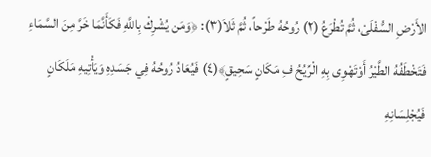الأَرْضِ السُّفْلَىْ، ثُمَّ تُطْرَعُ (٢) رُوحُهُ طَرْحاً، ثُمَّ ثَلاَ(٣): ﴿وَمَن يُشْرِكْ بِاللَّهِ فَكَأَنَّمَا خَرَّ مِنَ السَّمَاءِ فَتَخْطَفُهُ الطَّيْرُ أَوْتَهْوِى بِهِ الْرِّيُحُ فِ مَكَانٍ سَحِيقٍ﴾(٤) فَيُعَادُ رُوحُهُ فِي جَسَدِهِ وَيَأْتِيهِ مَلَكَانٍ فَيُجْلِسَانِهِ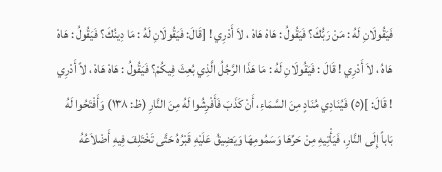فَيَقُولَانِ لَهُ : مَنْ رَبُّكَ؟ فَيَقُولُ : هَاهْ هَاهْ ، لاَ أَدْرِي ! [قَالَ: فَيَقُولَانِ لَهُ : مَا دِينُكَ؟ فَيَقُولُ : هَاهْ هَاهُ ، لاَ أَدْرِي ! قَالَ : فَيَقُولَانِ لَهُ : مَا هَذَا الرَّجُلُ الَّذِي بُعِثَ فِيكُمْ؟ فَيَقُولُ : هَاهْ هَاهْ ، لاً أَدْرِي ! قَالَ: ](٥) فَيُنَادِي مُنَادٍ مِنَ السَّمَاءِ، أَنْ كَذَبَ فَأَفْرِشُوا لَهُ مِنَ النَّارِ (ظ: ١٣٨) وَأَفْتَحُوا لَهُ بَاباً إِلَى النَّارِ، فَيَأْتِيهِ مِنْ حَرِّهَا وَسَمُومِهَا وَيَضِيقُ عَلَيْهِ قَبْرُهُ حَتَّى تَخْتَلِفَ فِيهِ أَضْلاَعُهُ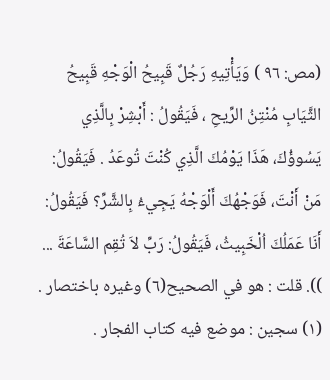(مص: ٩٦ ) وَيَأْتِيهِ رَجُلٌ قَبِيحُ الْوَجْهِ قَبِيحُ الثَّيَابِ مُنْتِنُ الرِّيحِ ، فَيَقُولُ : أَبْشِرْ بِالَّذِي يَسُوؤُكَ، هَذَا يَوْمُكَ الَّذِي كُنْتَ تُوعَدُ . فَيَقُولُ: مَنْ أَنْتَ، فَوَجْهُكَ أَلْوَجْهُ يَجِيءُ بِالشَّرِّ؟ فَيَقُولُ: أَنَا عَمَلُكَ اُلْخَبِيثُ، فَيَقُولُ: رَبِّ لاَ تُقِم السَّاعَةَ ... )). قلت : هو في الصحيح(٦) وغيره باختصار . (١) سجين : موضع فيه كتاب الفجار .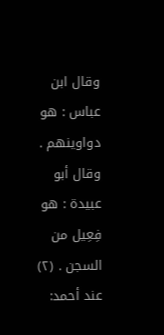وقال ابن عباس : هو دواوينهم . وقال أبو عبيدة : هو فِعِيل من السجن . (٢) عند أحمد: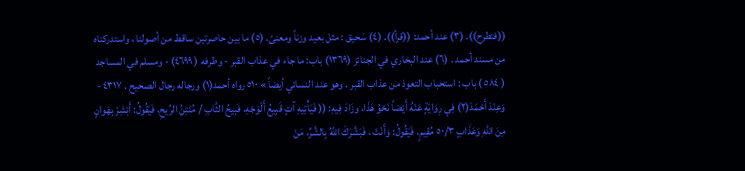((فتطرح)). (٣) عند أحمد: ((قرأ)). (٤) سَحيق : مثل بعيد وزناً ومعنىّ. (٥) ما بين حاصرتين ساقط من أصولنا ، واستدركناه من مسند أحمد . (٦) عند البخاري في الجنائز (١٣٦٩) باب: ما جاء في عذاب القبر - وطرفه ( ٤٦٩٩) - ومسلم في المساجد ( ٥٨٤ ) باب : استحباب التعوذ من عذاب القبر . وهو عند النسائي أيضاً » ٥١٠ رواه أحمد(١) ورجاله رجال الصحيح . ٤٣١٧ - وَعِنْدَ أَحْمَدَ(٢) فِي رِوَايَةٍ عَنْهُ أَيْضاً نَحْوُ هَذَا، وزَادَ فِيهِ: (( فَيَأْتِيهِ آتٍ قَبِيعُ أَلْوَجْهِ، فَبِيحُ الثَّابِ / مُنْتِنُ الرِّيحِ، فَيَقُولُ: أَبْشِرْ بِهَوانٍ مِنَ اللهِ وَعَذَابٍ ٥٠/٣ مُقِيمٍ. فَيَقُولُ: وَأَنْتَ ، فَبَشَّرَكَ اللهُ بِالشَّرِّ، مَنْ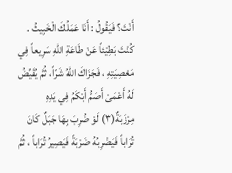أَنْتَ؟ فَيَقُولُ : أَنَا عَمَلُكَ الْخَبِيثُ . كُنْتَ بَطِيْئاً عَنْ طَاعَةِ اللهِ سَرِيعاً فِي مَعْصِيَتِهِ ، فَجَزَاكَ اللهُ شَرّاً، ثُمَّ يُقَيِّضُ لَهُ أَعْمَىْ أَصَمُّ أَبْكَمُ فِي يَدِهِ مِرْزَبَةٌ(٣) لَوْ ضُرِبَ بِهَا جَبَلٌ كَانَ تُرَاباً فَيَضْرِبُهُ ضَرْبَةً فَيَصِيرُ تُرَاباً ، ثُمَّ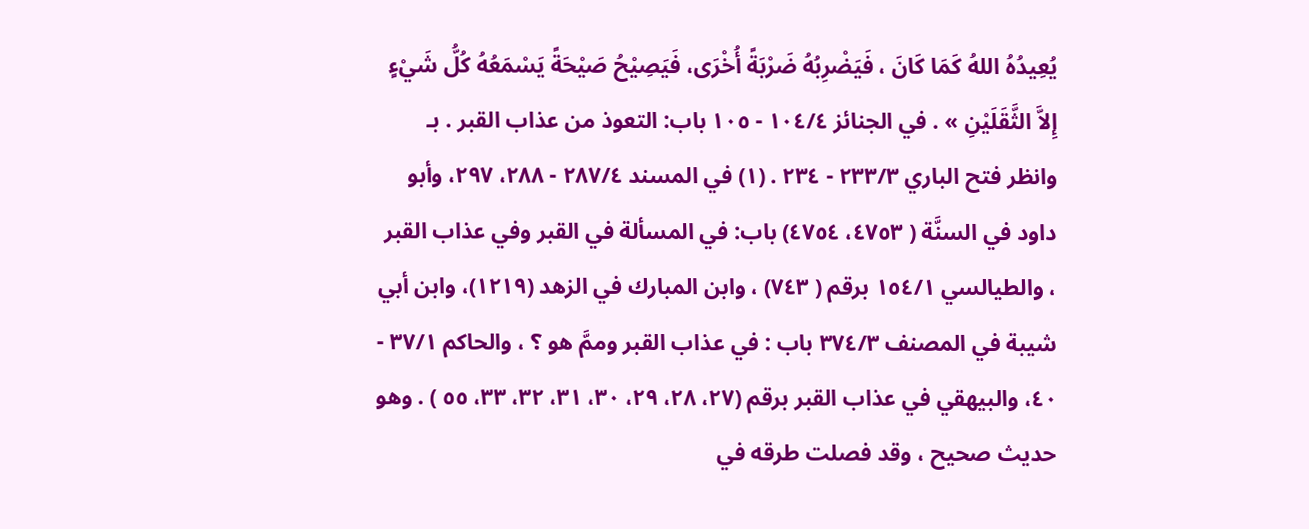يُعِيدُهُ اللهُ كَمَا كَانَ ، فَيَضْرِبُهُ ضَرْبَةً أُخْرَى، فَيَصِيْحُ صَيْحَةً يَسْمَعُهُ كُلُّ شَيْءٍ إِلاَّ الثَّقَلَيْنِ » . في الجنائز ١٠٤/٤ - ١٠٥ باب: التعوذ من عذاب القبر . بـ وانظر فتح الباري ٢٣٣/٣ - ٢٣٤ . (١) في المسند ٢٨٧/٤ - ٢٨٨، ٢٩٧، وأبو داود في السنَّة ( ٤٧٥٣، ٤٧٥٤) باب: في المسألة في القبر وفي عذاب القبر ، والطيالسي ١٥٤/١ برقم ( ٧٤٣) ، وابن المبارك في الزهد (١٢١٩)، وابن أبي شيبة في المصنف ٣٧٤/٣ باب : في عذاب القبر وممَّ هو ؟ ، والحاكم ٣٧/١ - ٤٠، والبيهقي في عذاب القبر برقم (٢٧، ٢٨، ٢٩، ٣٠، ٣١، ٣٢، ٣٣، ٥٥ ) . وهو حديث صحيح ، وقد فصلت طرقه في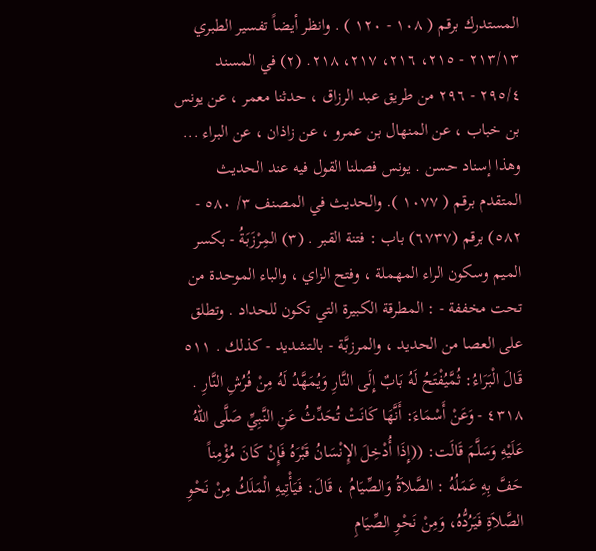المستدرك برقم ( ١٠٨ - ١٢٠ ) . وانظر أيضاً تفسير الطبري ٢١٣/١٣ - ٢١٥، ٢١٦، ٢١٧، ٢١٨. (٢) في المسند ٢٩٥/٤ - ٢٩٦ من طريق عبد الرزاق ، حدثنا معمر ، عن يونس بن خباب ، عن المنهال بن عمرو ، عن زاذان ، عن البراء ... وهذا إسناد حسن . يونس فصلنا القول فيه عند الحديث المتقدم برقم ( ١٠٧٧ ). والحديث في المصنف ٣/ ٥٨٠ - ٥٨٢) برقم (٦٧٣٧) باب : فتنة القبر . (٣) المِرْزَبَةُ - بكسر الميم وسكون الراء المهملة ، وفتح الزاي ، والباء الموحدة من تحت مخففة - : المطرقة الكبيرة التي تكون للحداد . وتطلق على العصا من الحديد ، والمرزبَّة - بالتشدید - كذلك . ٥١١ قَالَ الْبَرَاءُ: ثُمَّيُفْتَحُ لَهُ بَابٌ إِلَى النَّارِ وَيُمَهَّدُ لَهُ مِنْ فُرُشِ النَّارِ . ٤٣١٨ - وَعَنْ أَسْمَاءَ: أَنَّهَا كَانَتْ تُحَدِّثُ عَنِ النَّبِيِّ صَلَّى اللهُ عَلَيْهِ وَسَلَّمَ قَالَت: ((إِذَا أُدْخِلَ الإِنْسَانُ قَبْرَهُ فَإِنْ كَانَ مُؤْمِناً حَفَّ بِهِ عَمَلُهُ : الصَّلاَةُ وَالصِّيَامُ ، قَالَ: فَيَأْتِيهِ الْمَلَكُ مِنْ نَحْوِ الصَّلاَةِ فَيَرُدُّهُ، وَمِنْ نَحْوِ الصِّيَامِ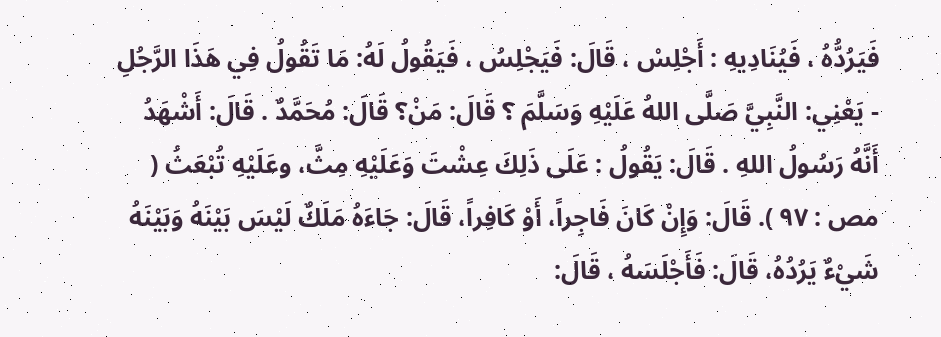فَيَرُدُّهُ ، فَيُنَادِيهِ : أَجْلِسْ ، قَالَ: فَيَجْلِسُ ، فَيَقُولُ لَهُ: مَا تَقُولُ فِي هَذَا الرَّجُلِ - يَعْنِي: النَّبِيَّ صَلَّى اللهُ عَلَيْهِ وَسَلَّمَ ؟ قَالَ: مَنْ؟ قَالَ: مُحَمَّدٌ . قَالَ: أَشْهَدُ أَنَّهُ رَسُولُ اللهِ . قَالَ: يَقُولُ : عَلَى ذَلِكَ عِشْتَ وَعَلَيْهِ مِثَّ، وعَلَيْهِ تُبْعَثُ ( مص : ٩٧ ). قَالَ: وَإِنْ كَانَ فَاجِراً، أَوْ كَافِراً، قَالَ: جَاءَهُ مَلَكٌ لَيْسَ بَيْنَهُ وَبَيْنَهُ شَيْءٌ يَرُدُهُ، قَالَ: فَأَجْلَسَهُ ، قَالَ: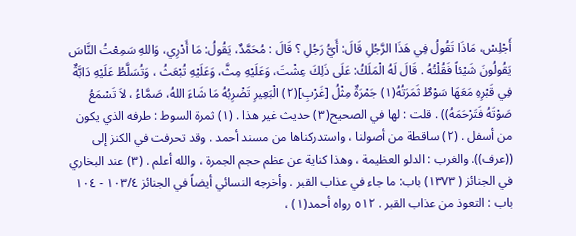أَجْلِسْ، مَاذَا تَقُولُ فِي هَذَا الرَّجُلِ قَالَ: أَيُّ رَجُلِ ؟ قَالَ : مُحَمَّدٌ، يَقُولُ: مَا أَدْرِي، وَاللهِ سَمِعْتُ النَّاسَ يَقُولُونَ شَيْئاً فَقُلْتُهُ . قَالَ لَهُ الْمَلَكُ: عَلَى ذَلِكَ عِشْتَ، وَعَلَيْهِ مِثَّ، وَعَلَيْهِ تُبْعَثُ ، وَتُسَلَّطُ عَلَيْهِ دَابَّةٌ فِي قَبْرِهِ مَعَهَا سَوْطٌ ثَمَرَتُهُ(١) جَمْرَةٌ مِثْلُ [غَرْبِ](٢) الْبَعِيرِ تَضْرِبُهُ مَا شَاءَ اللهُ، صَمَّاءُ ، لاَ تَسْمَعُ صَوْتَهُ فَتَرْحَمَهُ)) . قلت : لها في الصحيح(٣) حديث غير هذا . (١) ثمرة السوط : طرفه الذي يكون من أسفل . (٢) ساقطة من أصولنا ، واستدركناها من مسند أحمد . وقد تحرفت في الكنز إلى ((عرف)). والغرب : الدلو العظيمة ، وهذا كناية عن عظم حجم الجمرة ، والله أعلم . (٣) عند البخاري في الجنائز ( ١٣٧٣) باب: ما جاء في عذاب القبر . وأخرجه النسائي أيضاً في الجنائز ١٠٣/٤ - ١٠٤ باب : التعوذ من عذاب القبر . ٥١٢ رواه أحمد(١) ،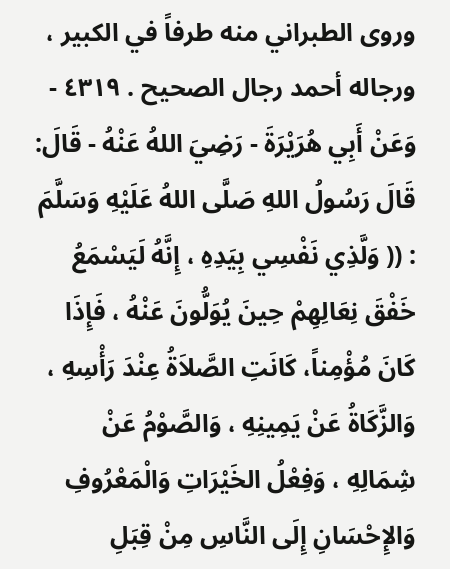وروى الطبراني منه طرفاً في الكبير ، ورجاله أحمد رجال الصحيح . ٤٣١٩ - وَعَنْ أَبِي هُرَيْرَةَ - رَضِيَ اللهُ عَنْهُ - قَالَ: قَالَ رَسُولُ اللهِ صَلَّى اللهُ عَلَيْهِ وَسَلَّمَ : (( وَلَّذِي نَفْسِي بِيَدِهِ ، إِنَّهُ لَيَسْمَعُ خَفْقَ نِعَالِهِمْ حِينَ يُوَلُّونَ عَنْهُ ، فَإِذَا كَانَ مُؤْمِناً، كَانَتِ الصَّلاَةُ عِنْدَ رَأْسِهِ ، وَالزَّكَاةُ عَنْ يَمِينِهِ ، وَالصَّوْمُ عَنْ شِمَالِهِ ، وَفِعْلُ الخَيْرَاتِ وَالْمَعْرُوفِ وَالإِحْسَانِ إِلَى النَّاسِ مِنْ قِبَلِ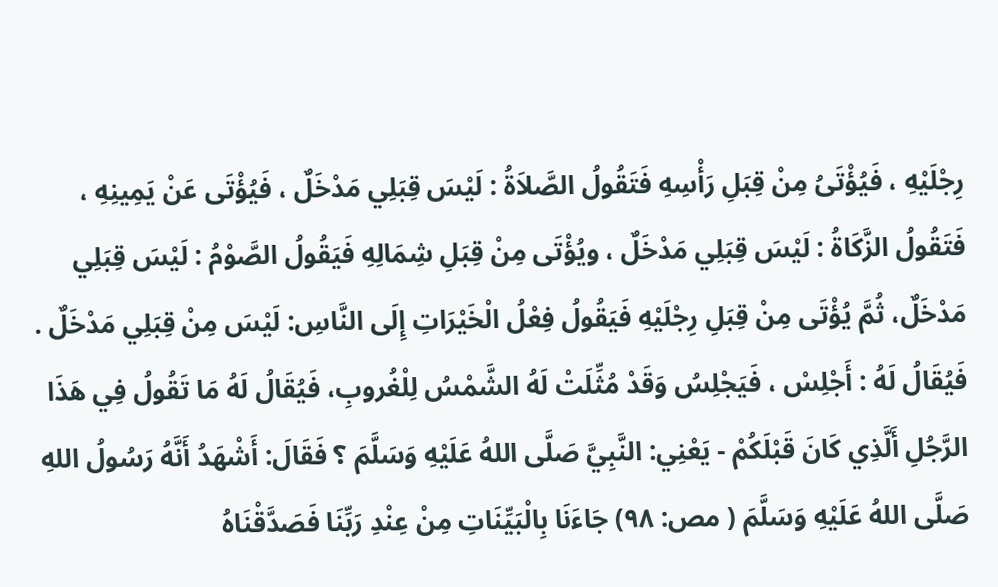رِجْلَيْهِ ، فَيُؤْتَىُ مِنْ قِبَلِ رَأْسِهِ فَتَقُولُ الصَّلاَةُ : لَيْسَ قِبَلِي مَدْخَلٌ ، فَيُؤْتَى عَنْ يَمِينِهِ ، فَتَقُولُ الزَّكَاةُ : لَيْسَ قِبَلِي مَدْخَلٌ ، ويُؤْتَى مِنْ قِبَلِ شِمَالِهِ فَيَقُولُ الصَّوْمُ : لَيْسَ قِبَلِي مَدْخَلٌ، ثُمَّ يُؤْتَى مِنْ قِبَلِ رِجْلَيْهِ فَيَقُولُ فِعْلُ الْخَيْرَاتِ إِلَى النَّاسِ: لَيْسَ مِنْ قِبَلِي مَدْخَلٌ . فَيُقَالُ لَهُ : أَجْلِسْ ، فَيَجْلِسُ وَقَدْ مُثِّلَتْ لَهُ الشَّمْسُ لِلْغُروبِ، فَيُقَالُ لَهُ مَا تَقُولُ فِي هَذَا الرَّجُلِ أَلَّذِي كَانَ قَبْلَكُمْ - يَعْنِي: النَّبِيَّ صَلَّى اللهُ عَلَيْهِ وَسَلَّمَ ؟ فَقَالَ: أَشْهَدُ أَنَّهُ رَسُولُ اللهِ صَلَّى اللهُ عَلَيْهِ وَسَلَّمَ ( مص: ٩٨) جَاءَنَا بِالْبَيِّنَاتِ مِنْ عِنْدِ رَبِّنَا فَصَدَّقْنَاهُ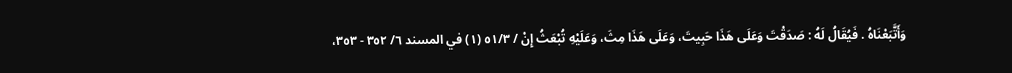وَأَتَّبَعْنَاهُ . فَيُقَالُ لَهُ : صَدَقْتَ وَعَلَى هَذَا حَبِيتَ، وَعَلَى هَذَا مِثَ، وَعَلَيْهِ تُبْعَثُ إِنْ / ٥١/٣ (١) في المسند ٦/ ٣٥٢ - ٣٥٣،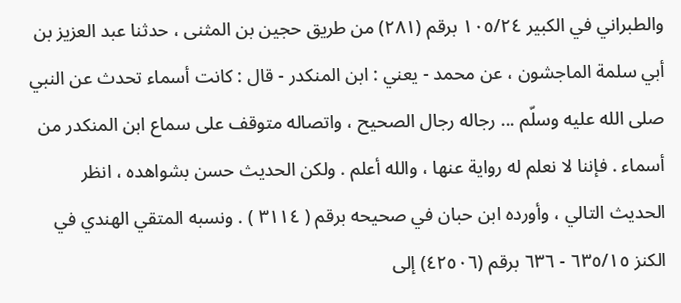والطبراني في الكبير ١٠٥/٢٤ برقم (٢٨١) من طريق حجين بن المثنى ، حدثنا عبد العزيز بن أبي سلمة الماجشون ، عن محمد - يعني : ابن المنكدر - قال : كانت أسماء تحدث عن النبي صلى الله عليه وسلّم ... رجاله رجال الصحيح ، واتصاله متوقف على سماع ابن المنكدر من أسماء . فإننا لا نعلم له رواية عنها ، والله أعلم . ولكن الحديث حسن بشواهده ، انظر الحديث التالي ، وأورده ابن حبان في صحيحه برقم ( ٣١١٤ ) . ونسبه المتقي الهندي في الكنز ٦٣٥/١٥ - ٦٣٦ برقم (٤٢٥٠٦) إلى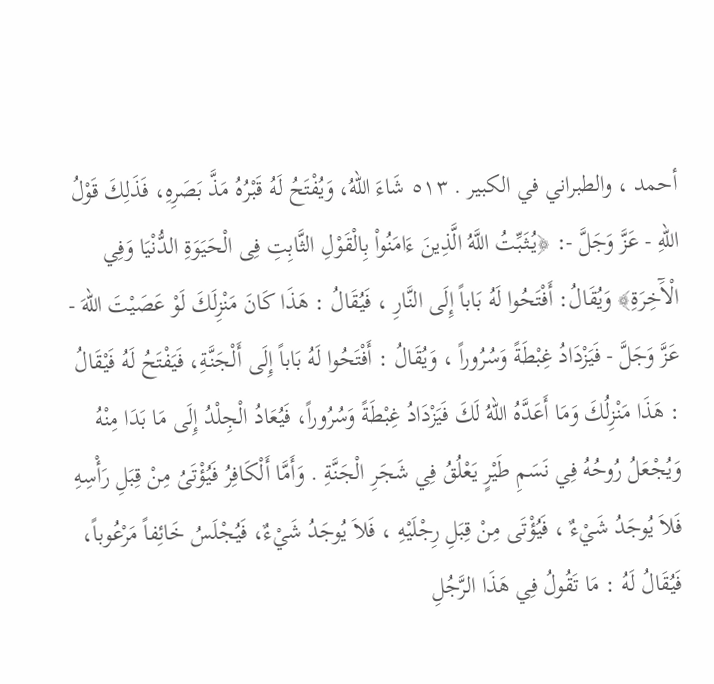أحمد ، والطبراني في الكبير . ٥١٣ شَاءَ اللهُ، وَيُفْتَحُ لَهُ قَبْرُهُ مَذَّ بَصَرِهِ، فَذَلِكَ قَوْلُ اللهِ - عَزَّ وَجَلَّ -: ﴿يُثَبِّتُ اللَّهُ الَّذِينَ ءَامَنُواْ بِالْقَوْلِ الثَّابِتِ فِى الْحَيَوَةِ الدُّنْيَا وَفِي الْآَخِرَةِ﴾ وَيُقَالُ: أَفْتَحُوا لَهُ بَاباً إِلَى النَّارِ ، فَيُقَالُ : هَذَا كَانَ مَنْزِلَكَ لَوْ عَصَيْتَ اللهَ - عَزَّ وَجَلَّ - فَيَزْدَادُ غِبْطَةً وَسُرُوراً ، وَيُقَالُ : أَفْتَحُوا لَهُ بَاباً إِلَى أَلْجَنَّةِ، فَيَفْتَحُ لَهُ فَيْقَالُ : هَذَا مَنْزِلُكَ وَمَا أَعَدَّهُ اللهُ لَكَ فَيَزْدَادُ غِبْطَةً وَسُرُوراً، فَيُعَادُ الْجِلْدُ إِلَى مَا بَدَا مِنْهُ وَيُجْعَلُ رُوحُهُ فِي نَسَمِ طَيْرٍ يَعْلُقُ فِي شَجَرِ الْجَنَّةِ . وَأَمَّا أَلْكَافِرُ فَيُؤْتَىُ مِنْ قِبَلِ رَأْسِهِ فَلاَ يُوجَدُ شَيْءٌ ، فَيُؤْتَى مِنْ قِبَلِ رِجْلَيْهِ ، فَلاَ يُوجَدُ شَيْءٌ، فَيُجْلَسُ خَائِفاً مَرْعُوباً، فَيُقَالُ لَهُ : مَا تَقُولُ فِي هَذَا الرَّجُلِ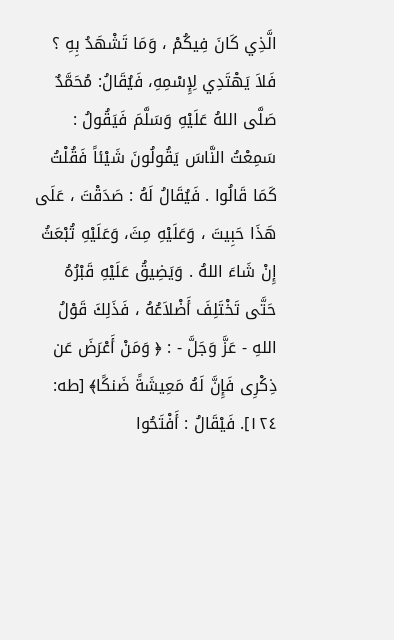الَّذِي كَانَ فِيكُمْ ، وَمَا تَشْهَدُ بِهِ ؟ فَلاَ يَهْتَدِي لِإِسْمِهِ، فَيُقَالُ: مُحَمَّدٌ صَلَّى اللهُ عَلَيْهِ وَسَلَّمَ فَيَقُولُ : سَمِعْتُ النَّاسَ يَقُولُونَ شَيْئاً فَقُلْتُ كَمَا قَالُوا . فَيُقَالُ لَهُ : صَدَقْتَ ، عَلَى هَذَا حَبِيتَ ، وَعَلَيْهِ مِثَ، وَعَلَيْهِ تُبْعَثُ إِنْ شَاءَ اللهُ . وَيَضِيقُ عَلَيْهِ قَبْرُهُ حَتَّى تَخْتَلِفَ أَضْلاَعُهُ ، فَذَلِكَ قَوْلُ اللهِ - عَزَّ وَجَلَّ - : ﴿ وَمَنْ أَعْرَضَ عَن ذِكْرِى فَإِنَّ لَهُ مَعِيشَةً ضَنكًا﴾ [طه: ١٢٤]. فَيْقَالُ : أَفْتَحُوا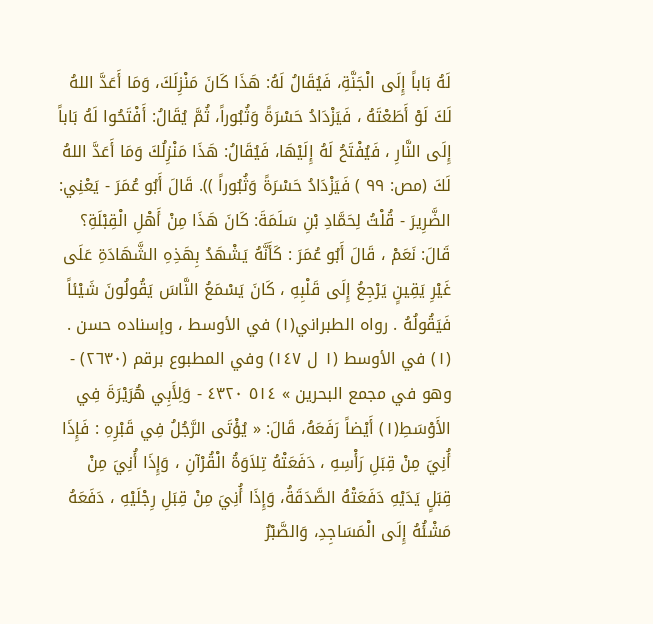لَهُ بَاباً إِلَى الْجَنَّةِ، فَيُقَالُ لَهُ: هَذَا كَانَ مَنْزِلَكَ، وَمَا أَعَدَّ اللهُ لَكَ لَوْ أَطَعْتَهُ ، فَيَزْدَادُ حَسْرَةً وَثُبُوراً، ثُمَّ يُقَالُ: أَفْتَحُوا لَهُ بَاباً إِلَى النَّارِ ، فَيُفْتَحُ لَهُ إِلَيْهَا، فَيُقَالُ: هَذَا مَنْزِلُكَ وَمَا أَعَدَّ اللهُ لَكَ (مص: ٩٩ ) فَيَزْدَادُ حَسْرَةً وَثُبُوراً )). قَالَ أَبُو عُمَرَ - يَعْنِي: الضَّرِيرَ - قُلْتُ لِحَمَّادِ بْنِ سَلَمَةَ: كَانَ هَذَا مِنْ أَهْلِ الْقِبْلَةِ؟ قَالَ: نَعَمْ ، قَالَ أَبُو عُمَرَ : كَأَنَّهُ يَشْهَدُ بِهَذِهِ الشَّهَادَةِ عَلَى غَيْرِ يَقِينٍ يَرْجِعُ إِلَى قَلْبِهِ ، كَانَ يَسْمَعُ النَّاسَ يَقُولُونَ شَيْئاً فَيَقُولُهُ . رواه الطبراني(١) في الأوسط ، وإسناده حسن . (١) في الأوسط (١ ل ١٤٧) وفي المطبوع برقم (٢٦٣٠) - وهو في مجمع البحرين » ٥١٤ ٤٣٢٠ - وَلِأَبِي هُرَيْرَةَ فِي الأَوْسَطِ(١) أَيْضاً رَفَعَهُ، قَالَ: « يُؤْتَى الرَّجُلُ فِي قَبْرِهِ : فَإِذَا أُنِيَ مِنْ قِبَلِ رَأْسِهِ ، دَفَعَتْهُ تِلاَوَةُ الْقُرْآنِ ، وَإِذَا أُنِيَ مِنْ قِبَلٍ يَدَيْهِ دَفَعَتْهُ الصَّدَقَةُ، وَإِذَا أُنِيَ مِنْ قِبَلِ رِجْلَيْهِ ، دَفَعَهُ مَشْئُهُ إِلَى الْمَسَاجِدِ، وَالصَّبْرُ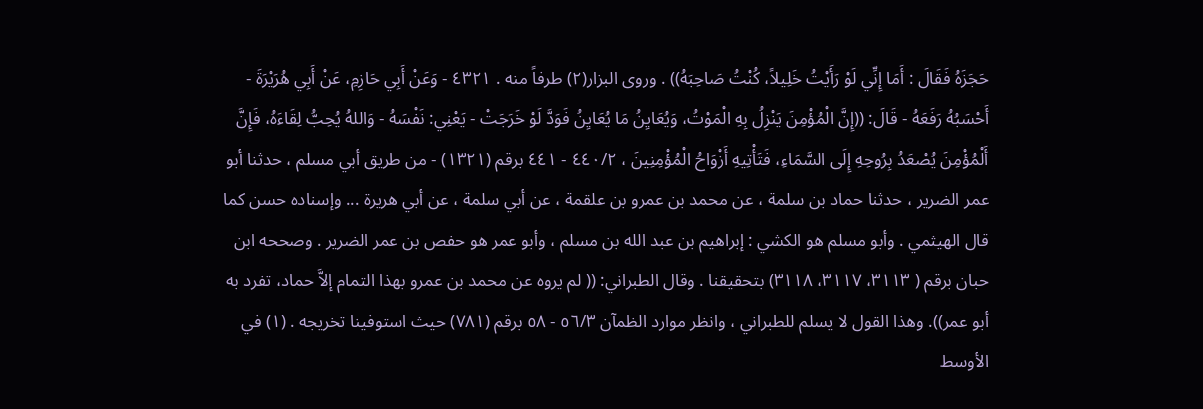حَجَزَهُ فَقَالَ : أَمَا إِنِّي لَوْ رَأَيْتُ خَلِيلاً، كُنْتُ صَاحِبَهُ)) . وروى البزار(٢) طرفاً منه . ٤٣٢١ - وَعَنْ أَبِي حَازِمِ، عَنْ أَبِي هُرَيْرَةَ - أَحْسَبُهُ رَفَعَهُ - قَالَ: ((إِنَّ الْمُؤْمِنَ يَنْزِلُ بِهِ الْمَوْتُ، وَيُعَايِنُ مَا يُعَايِنُ فَوَدَّ لَوْ خَرَجَتْ - يَعْنِي: نَفْسَهُ - وَاللهُ يُحِبُّ لِقَاءَهُ، فَإِنَّ أَلْمُؤْمِنَ يُصْعَدُ بِرُوحِهِ إِلَى السَّمَاءِ، فَتَأْتِيهِ أَزْوَاحُ الْمُؤْمِنِينَ ، ٤٤٠/٢ - ٤٤١ برقم (١٣٢١) - من طريق أبي مسلم ، حدثنا أبو عمر الضرير ، حدثنا حماد بن سلمة ، عن محمد بن عمرو بن علقمة ، عن أبي سلمة ، عن أبي هريرة ... وإسناده حسن كما قال الهيثمي . وأبو مسلم هو الكشي : إبراهيم بن عبد الله بن مسلم ، وأبو عمر هو حفص بن عمر الضرير . وصححه ابن حبان برقم ( ٣١١٣، ٣١١٧، ٣١١٨) بتحقيقنا . وقال الطبراني: (( لم يروه عن محمد بن عمرو بهذا التمام إلاَّ حماد، تفرد به أبو عمر)). وهذا القول لا يسلم للطبراني ، وانظر موارد الظمآن ٥٦/٣ - ٥٨ برقم (٧٨١) حيث استوفينا تخريجه . (١) في الأوسط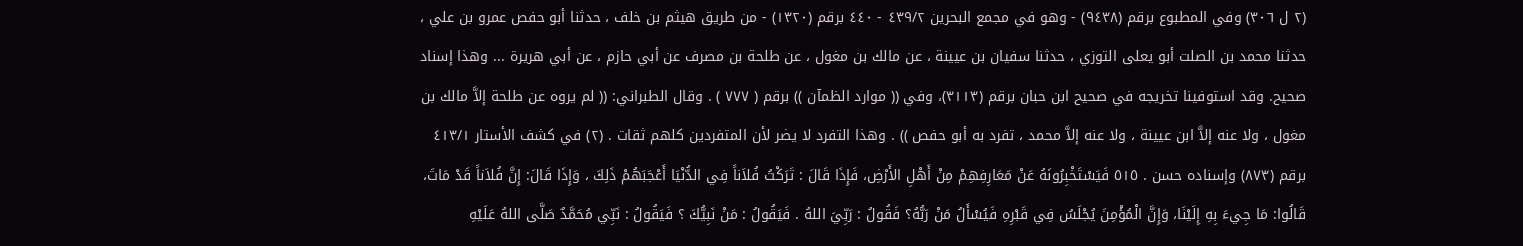(٢ ل ٣٠٦) وفي المطبوع برقم (٩٤٣٨) - وهو في مجمع البحرين ٤٣٩/٢ - ٤٤٠ برقم (١٣٢٠) - من طريق هيثم بن خلف ، حدثنا أبو حفص عمرو بن علي ، حدثنا محمد بن الصلت أبو يعلى التوزي ، حدثنا سفيان بن عيينة ، عن مالك بن مغول ، عن طلحة بن مصرف عن أبي حازم ، عن أبي هريرة ... وهذا إسناد صحيح. وقد استوفينا تخريجه في صحيح ابن حبان برقم (٣١١٣)، وفي (( موارد الظمآن )) برقم ( ٧٧٧ ) . وقال الطبراني: (( لم يروه عن طلحة إلاَّ مالك بن مغول ، ولا عنه إلاَّ ابن عيينة ، ولا عنه إلاَّ محمد ، تفرد به أبو حفص )) . وهذا التفرد لا يضر لأن المتفردين كلهم ثقات . (٢) في كشف الأستار ٤١٣/١ برقم (٨٧٣) وإسناده حسن . ٥١٥ فَيَسْتَخْبِرُونَهُ عَنْ مَعَارِفِهِمْ مِنْ أَهْلِ الأَرْضِ، فَإِذَا قَالَ : تَرَكْتُ فُلاَناً فِي الدُّنْيَا أَعْجَبَهُمْ ذَلِكَ ، وَإِذَا قَالَ: إِنَّ فُلاَناً قَدْ مَاتَ، قَالُوا: مَا جِيءَ بِهِ إِلَيْنَا، وَإِنَّ الْمُؤْمِنَ يُجْلَسُ فِي قَبْرِهِ فَيُسْأَلُ مَنْ رَبُّهُ؟ فَقُولُ : رَبِّيَ اللهُ . فَيَقُولُ : مَنْ نَبِيُّكَ ؟ فَيَقُولُ : نَبِّي مُحَمَّدٌ صَلَّى اللهُ عَلَيْهِ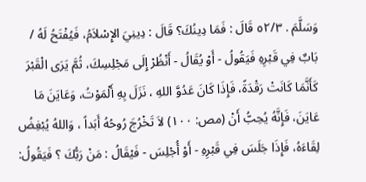وَسَلَّمَ . ٥٢/٣ قَالَ : فَمَا دِينُكَ؟ قَالَ : دِينِيَ الإِسْلاَمُ، فَيُفْتَحُ لَهُ / بَابٌ فِي قَبْرِهِ فَيَقُولُ - أَوْ يُقَالُ - أَنْظُرْ إِلَى مَجْلِسِكَ، ثُمَّ يَرَى الْقَبْرَ كَأَنَّمَا كَانَتْ رَقْدَةً، فَإِذَا كَانَ عَدُوَّ اللهِ ، نَزَلَ بِهِ أَلْمَوْتُ، وَعَايَنَ مَا عَايَنَ، فَإِنَّهُ يُحِبُّ أَنْ (مص: ١٠٠) لاَ تَخْرُجَ رُوحُهُ أَبَداً ، وَاللهُ يُبْغِضُ لِقَاءَهُ، فَإِذَا جَلَسَ فِي قَبْرِهِ - أَوْ أُجْلِسَ - فَيْقَالُ : مَنْ رَبُّكَ ؟ فَيَقُولُ: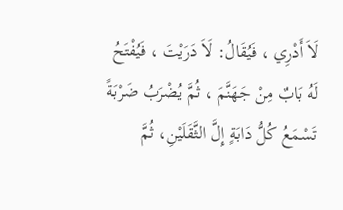لَاَ أَدْرِي ، فَيُقَالُ: لَاَ دَرَيْتَ ، فَيُفْتَحُ لَهُ بَابٌ مِنْ جَهَنَّمَ ، ثُمَّ يُضْرَبُ ضَرْبَةً تَسْمَعُ كُلُّ دَابَةٍ إِلَّ الثَّقَلَيْنِ، ثُمَّ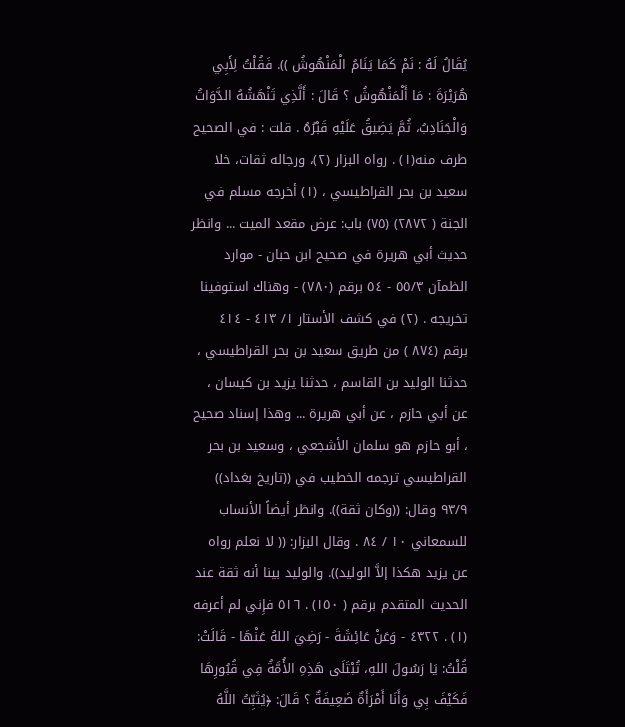يُقَالُ لَهُ : نَمْ كَمَا يَنَامُ الْمَنْهُوشُ )). فَقُلْتُ لِأَبِي هُرَيْرَةَ : مَا أَلْمَنْهُوشُ ؟ قَالَ : أَلَّذِي تَنْهَشُهُ الدَّوَاتُ وَالْجَنَادِبُ، ثُمَّ يَضِيقُ عَلَيْهِ قَبْرُهُ . قلت : في الصحيح طرف منه(١) . رواه البزار (٢)، ورجاله ثقات، خلا سعيد بن بحر القراطيسي ، (١) أخرجه مسلم في الجنة ( ٢٨٧٢) (٧٥) باب: عرض مقعد الميت ... وانظر حديث أبي هريرة في صحيح ابن حبان - موارد الظمآن ٥٥/٣ - ٥٤ برقم (٧٨٠) - وهناك استوفينا تخريجه . (٢) في كشف الأستار ١/ ٤١٣ - ٤١٤ برقم (٨٧٤ ) من طريق سعيد بن بحر القراطيسي ، حدثنا الوليد بن القاسم ، حدثنا يزيد بن كيسان ، عن أبي حازم ، عن أبي هريرة ... وهذا إسناد صحيح ، أبو حازم هو سلمان الأشجعي ، وسعيد بن بحر القراطيسي ترجمه الخطيب في ((تاريخ بغداد)) ٩٣/٩ وقال: ((وكان ثقة)). وانظر أيضاً الأنساب للسمعاني ١٠ / ٨٤ . وقال البزار: (( لا نعلم رواه عن يزيد هكذا إلاَّ الوليد)). والوليد بينا أنه ثقة عند الحديث المتقدم برقم ( ١٥٠) . ٥١٦ فإِني لم أعرفه (١) . ٤٣٢٢ - وَعَنْ عَائِشَةَ - رَضِيَ اللهُ عَنْهَا - قَالَتْ: قُلْتُ: يَا رَسُولَ اللهِ، تُبْتَلَى هَذِهِ الأُمَّةُ فِي قُبُورِهَا فَكَيْفَ بِي وَأَنَا أَمْرَأَةٌ ضَعِيفَةٌ ؟ قَالَ: ﴿يُثَبِّتُ اللَّهُ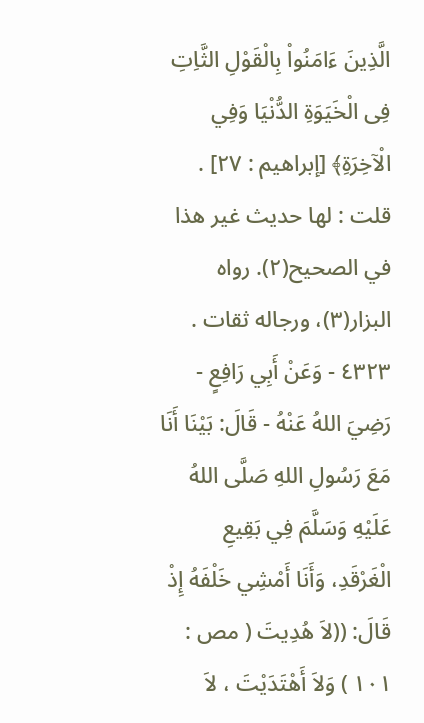الَّذِينَ ءَامَنُواْ بِالْقَوْلِ الثَّاِتِ فِى الْخَيَوَةِ الدُّنْيَا وَفِي الْآخِرَةِ﴾ [إبراهيم : ٢٧] . قلت : لها حديث غير هذا في الصحيح(٢). رواه البزار(٣)، ورجاله ثقات . ٤٣٢٣ - وَعَنْ أَبِي رَافِعٍ - رَضِيَ اللهُ عَنْهُ - قَالَ: بَيْنَا أَنَا مَعَ رَسُولِ اللهِ صَلَّى اللهُ عَلَيْهِ وَسَلَّمَ فِي بَقِيعِ الْغَرْقَدِ، وَأَنَا أَمْشِي خَلْفَهُ إِذْ قَالَ: ((لاَ هُدِيتَ ( مص : ١٠١ ) وَلاَ أَهْتَدَيْتَ ، لاَ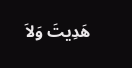هَدِيتَ وَلاَ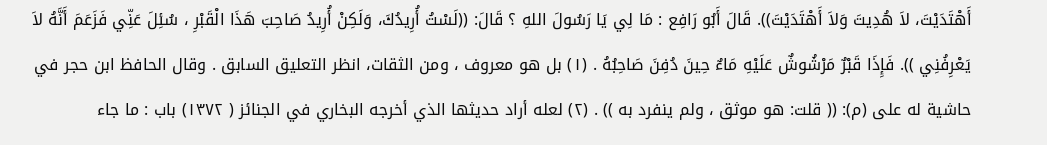أَهْتَدَيْتَ، لاَ هُدِيتَ وَلاَ أَهْتَدَيْتَ)). قَالَ أَبُو رَافِع : مَا لِي يَا رَسُولَ اللهِ ؟ قَالَ: ((لَسْتُ أُرِيدُكَ، وَلَكِنْ أُرِيدُ صَاحِبَ هَذَا الْقَبْرِ ، سُئِلَ عَنِّي فَزَعَمَ أَنَّهُ لاَ يَعْرِفُنِي )). فَإِذَا قَبْرٌ مَرْشُوشٌ عَلَيْهِ مَاءٌ حِينَ دُفِنَ صَاحِبُهُ . (١) بل هو معروف ، ومن الثقات، انظر التعليق السابق . وقال الحافظ ابن حجر في حاشية له على (م): (( قلت: هو موثق ، ولم ينفرد به )) . (٢) لعله أراد حديثها الذي أخرجه البخاري في الجنائز ( ١٣٧٢) باب : ما جاء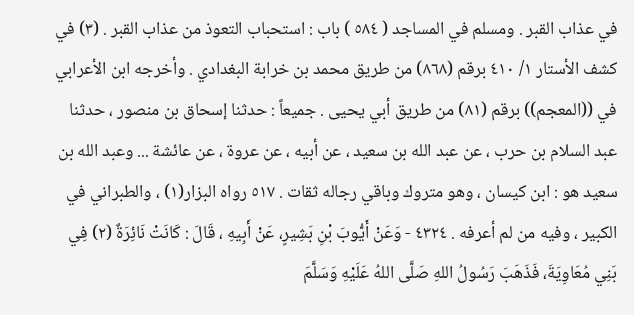في عذاب القبر . ومسلم في المساجد ( ٥٨٤ ) باب : استحباب التعوذ من عذاب القبر . (٣) في كشف الأستار ١/ ٤١٠ برقم (٨٦٨) من طريق محمد بن خرابة البغدادي . وأخرجه ابن الأعرابي في ((المعجم)) برقم (٨١) من طريق أبي يحيى . جميعاً : حدثنا إسحاق بن منصور ، حدثنا عبد السلام بن حرب ، عن عبد الله بن سعيد ، عن أبيه ، عن عروة ، عن عائشة ... وعبد الله بن سعيد هو : ابن كيسان ، وهو متروك وباقي رجاله ثقات . ٥١٧ رواه البزار(١) ، والطبراني في الكبير ، وفيه من لم أعرفه . ٤٣٢٤ - وَعَنْ أَيُّوبَ بْنِ بَشِيرٍ، عَنْ أَبِيهِ ، قَالَ : كَانَتْ نَائِرَةٌ (٢) فِي بَنِي مُعَاوِيَةَ، فَذَهَبَ رَسُولُ اللهِ صَلَّى اللهُ عَلَيْهِ وَسَلَّمَ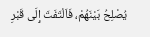يُصْلِحُ بَيْنَهُمْ، فَاَلْتَفَتَ إِلَى قَبْرِ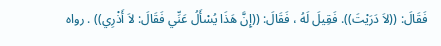فَقَالَ: ((لاَ دَرَيْتَ)). فَقِيلَ لَهُ ، فَقَالَ: ((إِنَّ هَذَا يُسْأَلُ عَنِّي فَقَالَ: لاَ أَذْرِي)) . رواه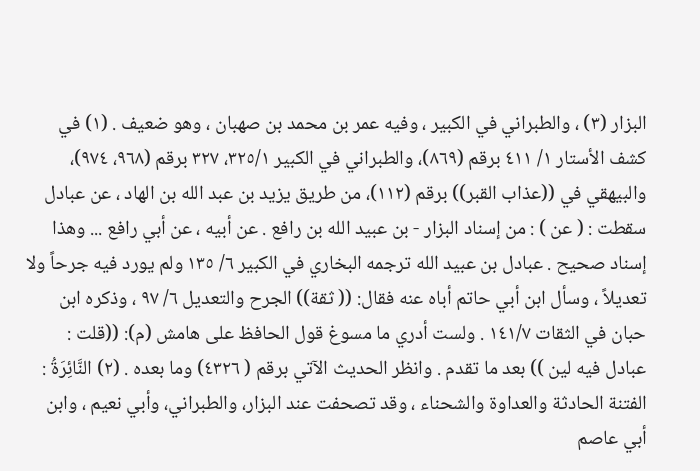البزار (٣) ، والطبراني في الكبير ، وفيه عمر بن محمد بن صهبان ، وهو ضعيف . (١) في كشف الأستار ١/ ٤١١ برقم (٨٦٩)، والطبراني في الكبير ٣٢٥/١، ٣٢٧ برقم (٩٦٨، ٩٧٤)، والبيهقي في ((عذاب القبر)) برقم (١١٢)، من طريق يزيد بن عبد الله بن الهاد ، عن عبادل سقطت : ( عن ) : من إسناد البزار - بن عبيد الله بن رافع . عن أبيه ، عن أبي رافع ... وهذا إسناد صحيح . عبادل بن عبيد الله ترجمه البخاري في الكبير ٦/ ١٣٥ ولم يورد فيه جرحاً ولا تعديلاً ، وسأل ابن أبي حاتم أباه عنه فقال: (( ثقة)) الجرح والتعديل ٦/ ٩٧ ، وذكره ابن حبان في الثقات ١٤١/٧ . ولست أدري ما مسوغ قول الحافظ على هامش (م): ((قلت : عبادل فيه لين )) بعد ما تقدم . وانظر الحديث الآتي برقم ( ٤٣٢٦) وما بعده . (٢) النَّائِرَةُ : الفتنة الحادثة والعداوة والشحناء ، وقد تصحفت عند البزار، والطبراني، وأبي نعيم ، وابن أبي عاصم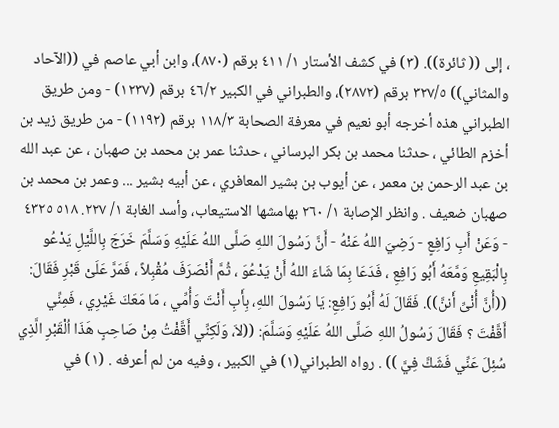، إلى (( ثائرة)). (٣) في كشف الأستار ١/ ٤١١ برقم (٨٧٠)، وابن أبي عاصم في ((الآحاد والمثاني)) ٣٢٧/٥ برقم (٢٨٧٢)، والطبراني في الكبير ٤٦/٢ برقم (١٢٣٧) - ومن طريق الطبراني هذه أخرجه أبو نعيم في معرفة الصحابة ١١٨/٣ برقم (١١٩٢) - من طريق زيد بن أخزم الطائي ، حدثنا محمد بن بكر البرساني ، حدثنا عمر بن محمد بن صهبان ، عن عبد الله بن عبد الرحمن بن معمر ، عن أيوب بن بشير المعافري ، عن أبيه بشير ... وعمر بن محمد بن صهبان ضعيف . وانظر الإصابة ١/ ٢٦٠ بهامشها الاستيعاب، وأسد الغابة ١/ ٢٢٧. ٥١٨ ٤٣٢٥ - وَعَنْ أَبِ رَافِعٍ - رَضِيَ اللهُ عَنْهُ - أَنَّ رَسُولَ اللهِ صَلَّى اللهُ عَلَيْهِ وَسَلَّمَ خَرَجَ بِاللَّيْلِ يَدْعُو بِالْبَقِيعِ وَمَّعَهُ أَبُو رَافِعِ ، فَدَعَا بِمَا شَاءَ اللهُ أَنْ يَدْعُوَ ، ثُمَّ أَنْصَرَفَ مُقْبِلاً ، فَمَرَّ عَلَىْ قَبْرِ فَقَالَ: ((أُنَّ أُنْىِّ أَننَّ)). فَقَالَ لَهُ أَبُو رَافِعِ: يَا رَسُولَ اللهِ، بِأَبِ أَنْتَ وَأُمِّي ، مَا مَعَكَ غَيْرِي ، فَمِنِّي أَقَّفْتَ ؟ فَقَالَ رَسُولُ اللهِ صَلَّى اللهُ عَلَيْهِ وَسَلَّمَ: ((لاَ، وَلَكِنِّي أَقَّفْتُ مِنْ صَاحِبٍ هَذَا اُلْقَبْرِ الَّذِي سُئِلَ عَنِّي فَشَكَّ فِيَّ )) . رواه الطبراني(١) في الكبير ، وفيه من لم أعرفه . (١) في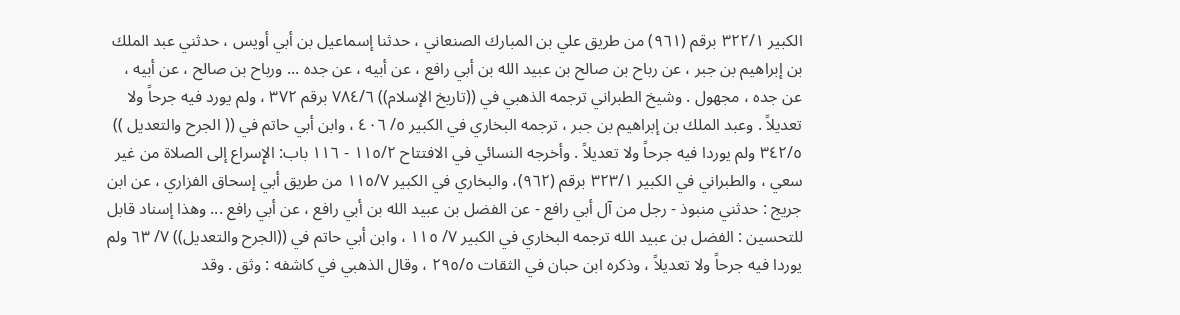الكبير ٣٢٢/١ برقم (٩٦١) من طريق علي بن المبارك الصنعاني ، حدثنا إسماعيل بن أبي أويس ، حدثني عبد الملك بن إبراهيم بن جبر ، عن رباح بن صالح بن عبيد الله بن أبي رافع ، عن أبيه ، عن جده ... ورباح بن صالح ، عن أبيه ، عن جده ، مجهول . وشيخ الطبراني ترجمه الذهبي في ((تاريخ الإسلام)) ٧٨٤/٦ برقم ٣٧٢ ، ولم يورد فيه جرحاً ولا تعديلاً . وعبد الملك بن إبراهيم بن جبر ، ترجمه البخاري في الكبير ٥/ ٤٠٦ ، وابن أبي حاتم في (( الجرح والتعديل )) ٣٤٢/٥ ولم يوردا فيه جرحاً ولا تعديلاً . وأخرجه النسائي في الافتتاح ١١٥/٢ - ١١٦ باب: الإِسراع إلى الصلاة من غير سعي ، والطبراني في الكبير ٣٢٣/١ برقم (٩٦٢)، والبخاري في الكبير ١١٥/٧ من طريق أبي إسحاق الفزاري ، عن ابن جريج : حدثني منبوذ - رجل من آل أبي رافع - عن الفضل بن عبيد الله بن أبي رافع ، عن أبي رافع ... وهذا إسناد قابل للتحسين : الفضل بن عبيد الله ترجمه البخاري في الكبير ٧/ ١١٥ ، وابن أبي حاتم في ((الجرح والتعديل)) ٧/ ٦٣ ولم يوردا فيه جرحاً ولا تعديلاً ، وذكره ابن حبان في الثقات ٢٩٥/٥ ، وقال الذهبي في كاشفه : وثق . وقد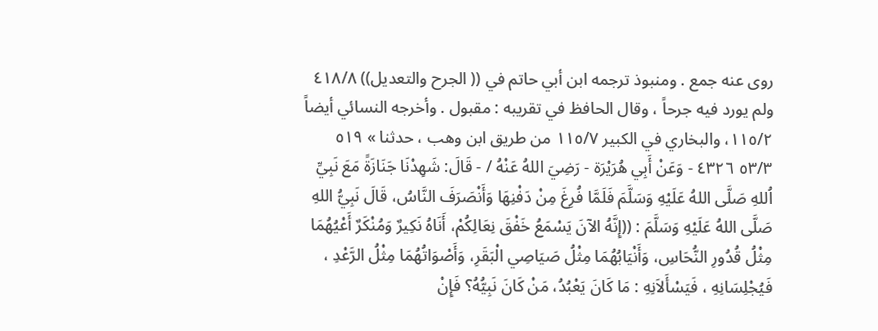روى عنه جمع . ومنبوذ ترجمه ابن أبي حاتم في (( الجرح والتعديل)) ٤١٨/٨ ولم يورد فيه جرحاً ، وقال الحافظ في تقريبه : مقبول . وأخرجه النسائي أيضاً ١١٥/٢، والبخاري في الكبير ١١٥/٧ من طريق ابن وهب ، حدثنا » ٥١٩ ٥٣/٣ ٤٣٢٦ - وَعَنْ أَبِي هُرَيْرَة - رَضِيَ اللهُ عَنْهُ / - قَالَ: شَهِدْنَا جَنَازَةً مَعَ نَبِيِّ اُللهِ صَلَّى اللهُ عَلَيْهِ وَسَلَّمَ فَلَمَّا فُرِغَ مِنْ دَفْنِهَا وَأَنْصَرَفَ النَّاسُ، قَالَ نَبِيُّ اللهِ صَلَّى اللهُ عَلَيْهِ وَسَلَّمَ : ((إِنَّهُ الآنَ يَسْمَعُ خَفْقَ نِعَالِكُمْ، أَنَاهُ نَكِيرٌ وَمُنْكَرٌ أَعْيُهُمَا مِثْلُ قُدُورِ النُّحَاسِ، وَأَنْيَابُهُمَا مِثْلُ صَيَاصِي الْبَقَرِ، وَأَصْوَاتُهُمَا مِثْلُ الرَّعْدِ ، فَيُجْلِسَانِهِ ، فَيَسْأَلاَنِهِ : مَا كَانَ يَعْبُدُ، مَنْ كَانَ نَبِيُّهُ؟ فَإِنْ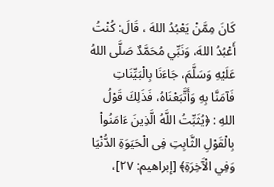كَانَ مِمَّنْ يَعْبُدُ اللهَ ، قَالَ: كُنْتُ أَعْبُدُ اللهَ، وَنَبِّي مُحَمَّدٌ صَلَّى اللهُ عَلَيْهِ وَسَلَّمَ، جَاءَنَا بِالْبَيِّنَاتِ فَآمَنَّا بِهِ وَأَتَّبَعْنَاهُ، فَذَلِكَ قَوْلُ اللهِ : ﴿يُثَبِّتُ اللَّهُ الَّذِينَ ءَامَنُواْ بِالْقَوْلِ الثَّابِتِ فِى الْحَيَوَةِ الدُّنْيَا وَفِي الْآَخِرَةِ﴾ [إبراهيم: ٢٧]،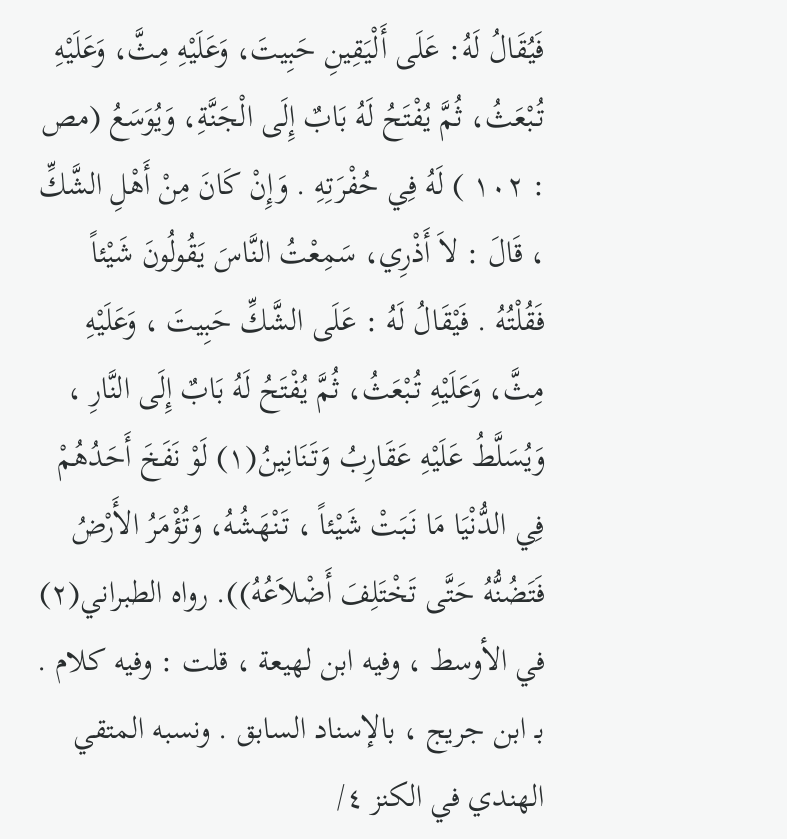فَيُقَالُ لَهُ: عَلَى أَلْيَقِينِ حَبِيتَ، وَعَلَيْهِ مِثَّ، وَعَلَيْهِ تُبْعَثُ، ثُمَّ يُفْتَحُ لَهُ بَابٌ إِلَى الْجَنَّةِ، وَيُوَسَعُ (مص : ١٠٢ ) لَهُ فِي حُفْرَتِهِ . وَإِنْ كَانَ مِنْ أَهْلِ الشَّكِّ ، قَالَ : لاَ أَذْرِي، سَمِعْتُ النَّاسَ يَقُولُونَ شَيْئاً فَقُلْتُهُ . فَيْقَالُ لَهُ : عَلَى الشَّكِّ حَبِيتَ ، وَعَلَيْهِ مِثَّ، وَعَلَيْهِ تُبْعَثُ، ثُمَّ يُفْتَحُ لَهُ بَابٌ إِلَى النَّارِ ، وَيُسَلَّطُ عَلَيْهِ عَقَارِبُ وَتَنَانِينُ(١) لَوْ نَفَخَ أَحَدُهُمْ فِي الدُّنْيَا مَا نَبَتْ شَيْئاً ، تَنْهَشُهُ، وَتُؤْمَرُ الأَرْضُ فَتَضُنُّهُ حَتَّى تَخْتَلِفَ أَضْلاَعُهُ)). رواه الطبراني(٢) في الأوسط ، وفيه ابن لهيعة ، قلت : وفيه كلام . بـ ابن جريج ، بالإسناد السابق . ونسبه المتقي الهندي في الكنز ٤/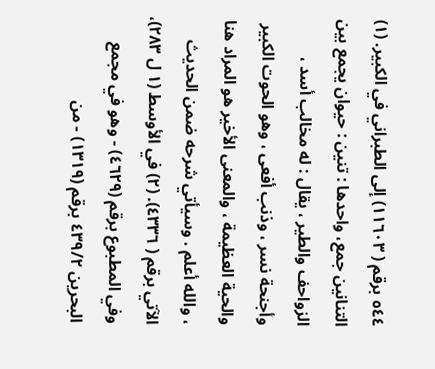٥٤٤ برقم ( ١١٦٠٣) إلى الطبراني في الكبير. (١) التنانين جمع، واحدها : تنين : حيوان يجمع بين الزواحف والطير ، يقال : له مخالب أسد ، وأجنحة نسر ، وذنب أفعى ، وهو الحوت الكبير والحية العظيمة ، والمعنى الأخير هو المراد هنا ، والله أعلم . وسيأتي شرحه ضمن الحديث الآتي برقم ( ٤٣٣٦). (٢) في الأوسط (١ ل ٢٨٣)، وفي المطبوع برقم (٤٦٢٩) - وهو في مجمع البحرين ٤٣٩/٢ برقم (١٣١٩) - من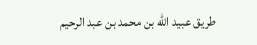طريق عبيد الله بن محمد بن عبد الرحيم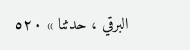البرقي ، حدثنا » ٥٢٠